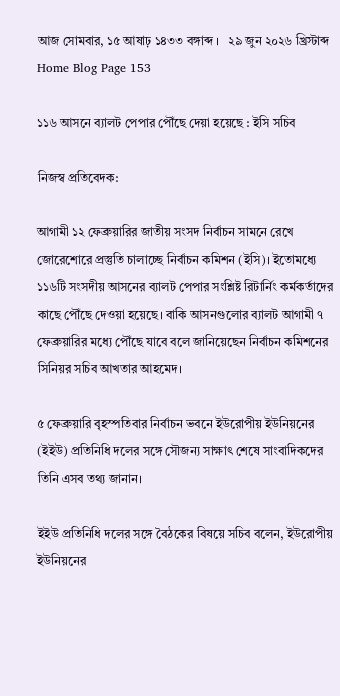আজ সোমবার, ১৫ আষাঢ় ১৪৩৩ বঙ্গাব্দ ।   ২৯ জুন ২০২৬ খ্রিস্টাব্দ
Home Blog Page 153

১১৬ আসনে ব্যালট পেপার পৌঁছে দেয়া হয়েছে : ইসি সচিব

নিজস্ব প্রতিবেদক:

আগামী ১২ ফেব্রুয়ারির জাতীয় সংসদ নির্বাচন সামনে রেখে জোরেশোরে প্রস্তুতি চালাচ্ছে নির্বাচন কমিশন (ইসি)। ইতোমধ্যে ১১৬টি সংসদীয় আসনের ব্যালট পেপার সংশ্লিষ্ট রিটার্নিং কর্মকর্তাদের কাছে পৌঁছে দেওয়া হয়েছে। বাকি আসনগুলোর ব্যালট আগামী ৭ ফেব্রুয়ারির মধ্যে পৌঁছে যাবে বলে জানিয়েছেন নির্বাচন কমিশনের সিনিয়র সচিব আখতার আহমেদ।

৫ ফেব্রুয়ারি বৃহস্পতিবার নির্বাচন ভবনে ইউরোপীয় ইউনিয়নের (ইইউ) প্রতিনিধি দলের সঙ্গে সৌজন্য সাক্ষাৎ শেষে সাংবাদিকদের তিনি এসব তথ্য জানান।

ইইউ প্রতিনিধি দলের সঙ্গে বৈঠকের বিষয়ে সচিব বলেন, ইউরোপীয় ইউনিয়নের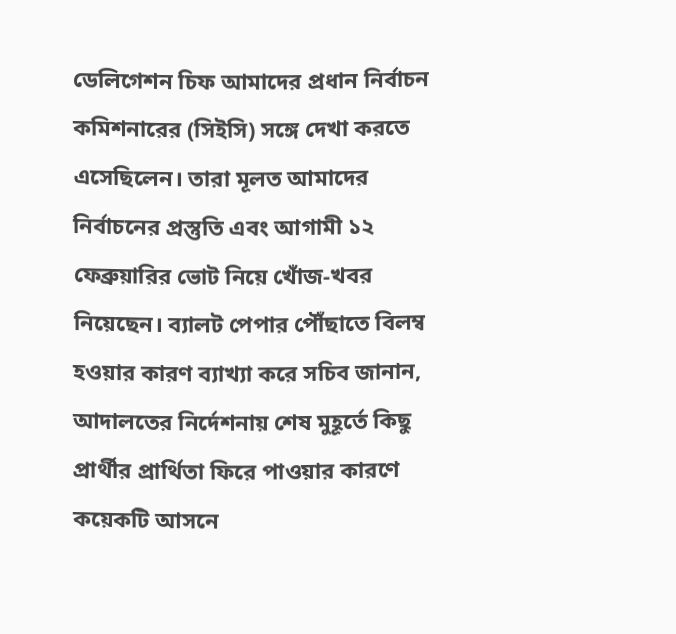ডেলিগেশন চিফ আমাদের প্রধান নির্বাচন কমিশনারের (সিইসি) সঙ্গে দেখা করতে এসেছিলেন। তারা মূলত আমাদের নির্বাচনের প্রস্তুতি এবং আগামী ১২ ফেব্রুয়ারির ভোট নিয়ে খোঁজ-খবর নিয়েছেন। ব্যালট পেপার পৌঁছাতে বিলম্ব হওয়ার কারণ ব্যাখ্যা করে সচিব জানান, আদালতের নির্দেশনায় শেষ মুহূর্তে কিছু প্রার্থীর প্রার্থিতা ফিরে পাওয়ার কারণে কয়েকটি আসনে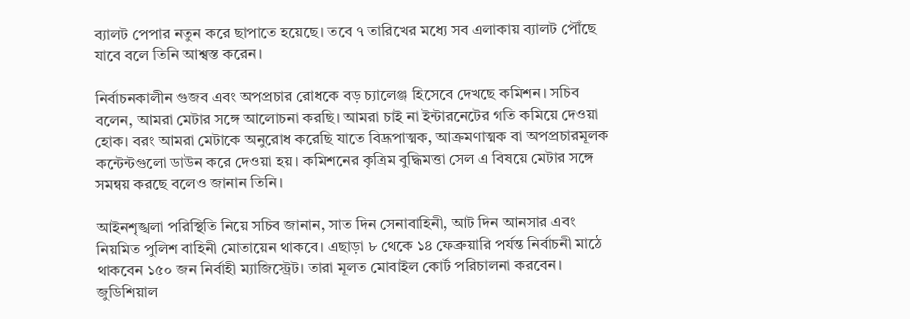ব্যালট পেপার নতুন করে ছাপাতে হয়েছে। তবে ৭ তারিখের মধ্যে সব এলাকায় ব্যালট পৌঁছে যাবে বলে তিনি আশ্বস্ত করেন।

নির্বাচনকালীন গুজব এবং অপপ্রচার রোধকে বড় চ্যালেঞ্জ হিসেবে দেখছে কমিশন। সচিব বলেন, আমরা মেটার সঙ্গে আলোচনা করছি। আমরা চাই না ইন্টারনেটের গতি কমিয়ে দেওয়া হোক। বরং আমরা মেটাকে অনুরোধ করেছি যাতে বিদ্রূপাত্মক, আক্রমণাত্মক বা অপপ্রচারমূলক কন্টেন্টগুলো ডাউন করে দেওয়া হয়। কমিশনের কৃত্রিম বুদ্ধিমত্তা সেল এ বিষয়ে মেটার সঙ্গে সমন্বয় করছে বলেও জানান তিনি।

আইনশৃঙ্খলা পরিস্থিতি নিয়ে সচিব জানান, সাত দিন সেনাবাহিনী, আট দিন আনসার এবং নিয়মিত পুলিশ বাহিনী মোতায়েন থাকবে। এছাড়া ৮ থেকে ১৪ ফেব্রুয়ারি পর্যন্ত নির্বাচনী মাঠে থাকবেন ১৫০ জন নির্বাহী ম্যাজিস্ট্রেট। তারা মূলত মোবাইল কোর্ট পরিচালনা করবেন। জুডিশিয়াল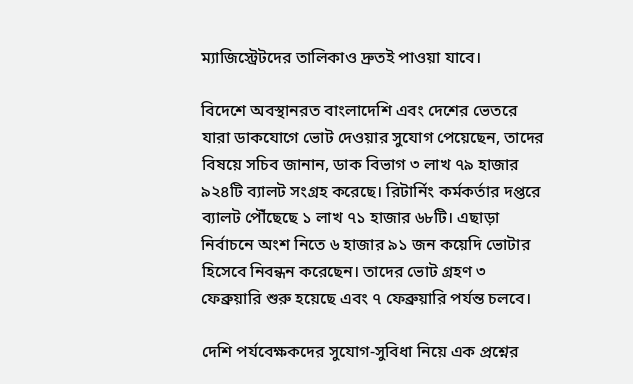ম্যাজিস্ট্রেটদের তালিকাও দ্রুতই পাওয়া যাবে।

বিদেশে অবস্থানরত বাংলাদেশি এবং দেশের ভেতরে যারা ডাকযোগে ভোট দেওয়ার সুযোগ পেয়েছেন, তাদের বিষয়ে সচিব জানান, ডাক বিভাগ ৩ লাখ ৭৯ হাজার ৯২৪টি ব্যালট সংগ্রহ করেছে। রিটার্নিং কর্মকর্তার দপ্তরে ব্যালট পৌঁছেছে ১ লাখ ৭১ হাজার ৬৮টি। এছাড়া নির্বাচনে অংশ নিতে ৬ হাজার ৯১ জন কয়েদি ভোটার হিসেবে নিবন্ধন করেছেন। তাদের ভোট গ্রহণ ৩ ফেব্রুয়ারি শুরু হয়েছে এবং ৭ ফেব্রুয়ারি পর্যন্ত চলবে।

দেশি পর্যবেক্ষকদের সুযোগ-সুবিধা নিয়ে এক প্রশ্নের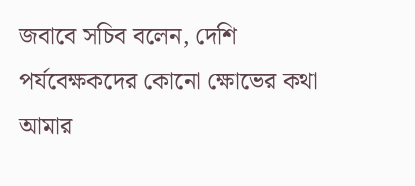জবাবে সচিব বলেন, দেশি পর্যবেক্ষকদের কোনো ক্ষোভের কথা আমার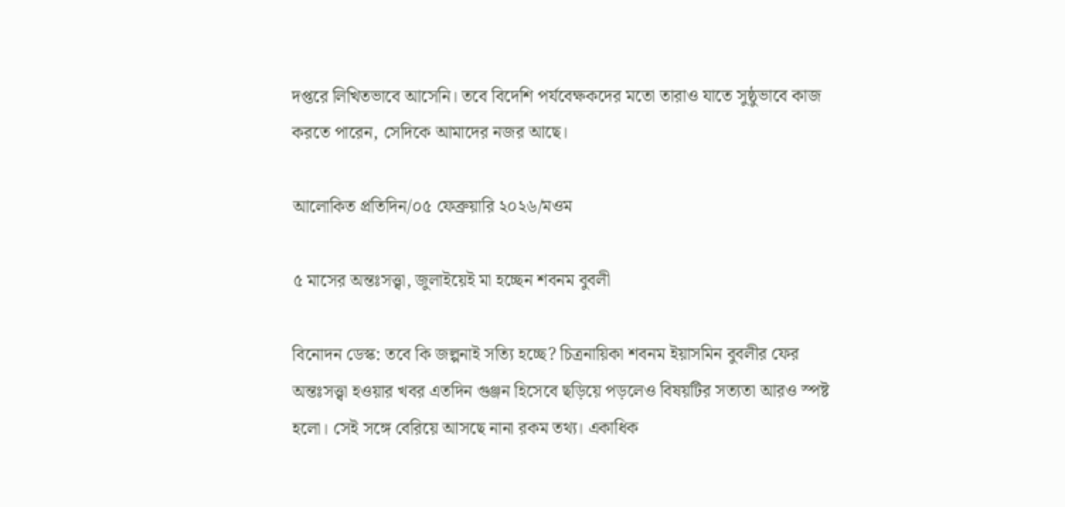দপ্তরে লিখিতভাবে আসেনি। তবে বিদেশি পর্যবেক্ষকদের মতো তারাও যাতে সুষ্ঠুভাবে কাজ করতে পারেন, সেদিকে আমাদের নজর আছে।

আলোকিত প্রতিদিন/০৫ ফেব্রুয়ারি ২০২৬/মওম

৫ মাসের অন্তঃসত্ত্বা, জুলাইয়েই মা হচ্ছেন শবনম বুবলী

বিনোদন ডেস্ক: তবে কি জল্পনাই সত্যি হচ্ছে? চিত্রনায়িকা শবনম ইয়াসমিন বুবলীর ফের অন্তঃসত্ত্বা হওয়ার খবর এতদিন গুঞ্জন হিসেবে ছড়িয়ে পড়লেও বিষয়টির সত্যতা আরও স্পষ্ট হলো। সেই সঙ্গে বেরিয়ে আসছে নানা রকম তথ্য। একাধিক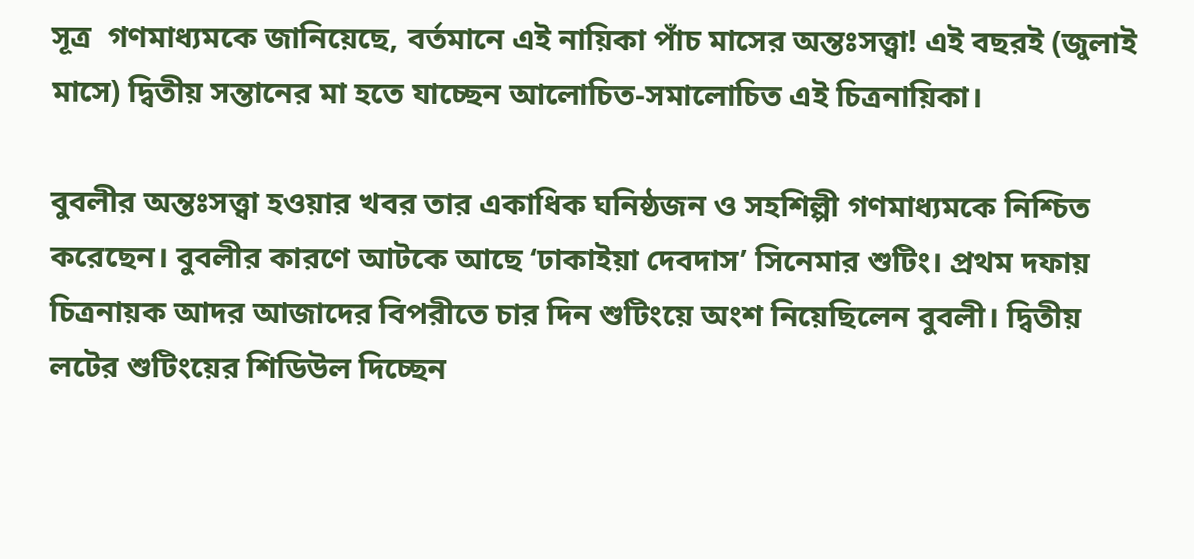সূত্র  গণমাধ্যমকে জানিয়েছে, বর্তমানে এই নায়িকা পাঁচ মাসের অন্তঃসত্ত্বা! এই বছরই (জুলাই মাসে) দ্বিতীয় সন্তানের মা হতে যাচ্ছেন আলোচিত-সমালোচিত এই চিত্রনায়িকা।

বুবলীর অন্তঃসত্ত্বা হওয়ার খবর তার একাধিক ঘনিষ্ঠজন ও সহশিল্পী গণমাধ্যমকে নিশ্চিত করেছেন। বুবলীর কারণে আটকে আছে ‘ঢাকাইয়া দেবদাস’ সিনেমার শুটিং। প্রথম দফায় চিত্রনায়ক আদর আজাদের বিপরীতে চার দিন শুটিংয়ে অংশ নিয়েছিলেন বুবলী। দ্বিতীয় লটের শুটিংয়ের শিডিউল দিচ্ছেন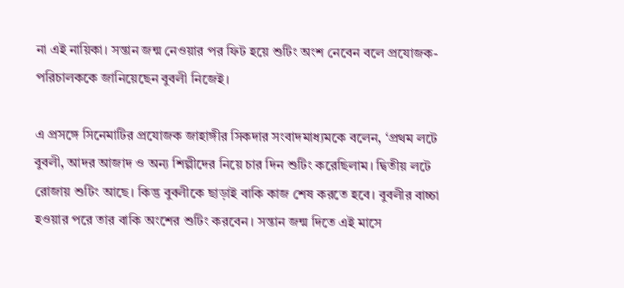না এই নায়িকা। সন্তান জন্ম নেওয়ার পর ফিট হয়ে শুটিং অংশ নেবেন বলে প্রযোজক-পরিচালককে জানিয়েছেন বুবলী নিজেই।

এ প্রসঙ্গে সিনেমাটির প্রযোজক জাহাঙ্গীর সিকদার সংবাদমাধ্যমকে বলেন, ‘প্রথম লটে বুবলী, আদর আজাদ ও অন্য শিল্পীদের নিয়ে চার দিন শুটিং করেছিলাম। দ্বিতীয় লটে রোজায় শুটিং আছে। কিন্তু বুবলীকে ছাড়াই বাকি কাজ শেষ করতে হবে। বুবলীর বাচ্চা হওয়ার পরে তার বাকি অংশের শুটিং করবেন। সন্তান জন্ম দিতে এই মাসে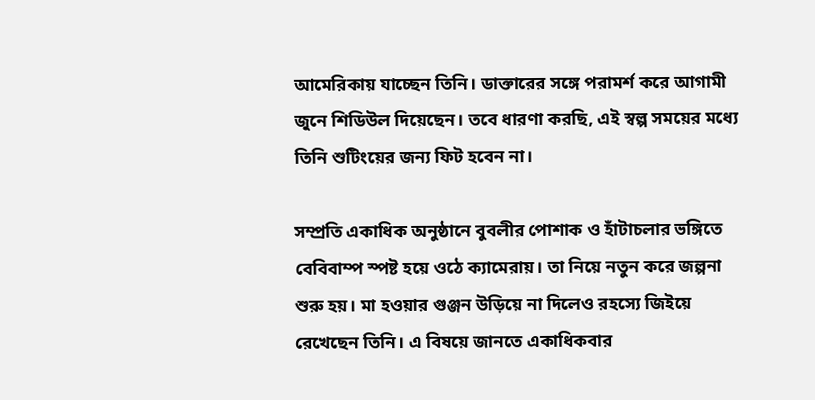আমেরিকায় যাচ্ছেন তিনি। ডাক্তারের সঙ্গে পরামর্শ করে আগামী জুনে শিডিউল দিয়েছেন। তবে ধারণা করছি, এই স্বল্প সময়ের মধ্যে তিনি শুটিংয়ের জন্য ফিট হবেন না।

সম্প্রতি একাধিক অনুষ্ঠানে বুবলীর পোশাক ও হাঁটাচলার ভঙ্গিতে বেবিবাম্প স্পষ্ট হয়ে ওঠে ক্যামেরায়। তা নিয়ে নতুন করে জল্পনা শুরু হয়। মা হওয়ার গুঞ্জন উড়িয়ে না দিলেও রহস্যে জিইয়ে রেখেছেন তিনি। এ বিষয়ে জানতে একাধিকবার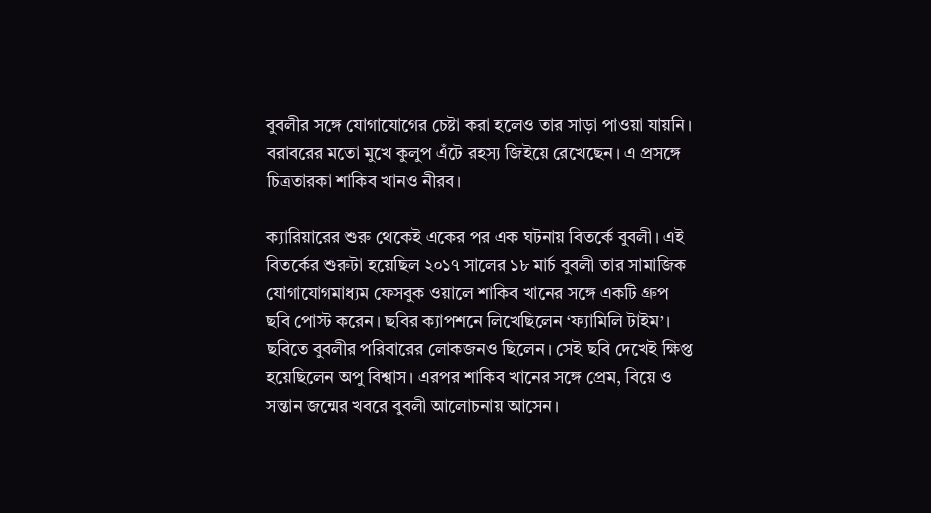বুবলীর সঙ্গে যোগাযোগের চেষ্টা করা হলেও তার সাড়া পাওয়া যায়নি। বরাবরের মতো মুখে কুলুপ এঁটে রহস্য জিইয়ে রেখেছেন। এ প্রসঙ্গে চিত্রতারকা শাকিব খানও নীরব।

ক্যারিয়ারের শুরু থেকেই একের পর এক ঘটনায় বিতর্কে বুবলী। এই বিতর্কের শুরুটা হয়েছিল ২০১৭ সালের ১৮ মার্চ বুবলী তার সামাজিক যোগাযোগমাধ্যম ফেসবুক ওয়ালে শাকিব খানের সঙ্গে একটি গ্রুপ ছবি পোস্ট করেন। ছবির ক্যাপশনে লিখেছিলেন ‘ফ্যামিলি টাইম’। ছবিতে বুবলীর পরিবারের লোকজনও ছিলেন। সেই ছবি দেখেই ক্ষিপ্ত হয়েছিলেন অপু বিশ্বাস। এরপর শাকিব খানের সঙ্গে প্রেম, বিয়ে ও সন্তান জন্মের খবরে বুবলী আলোচনায় আসেন।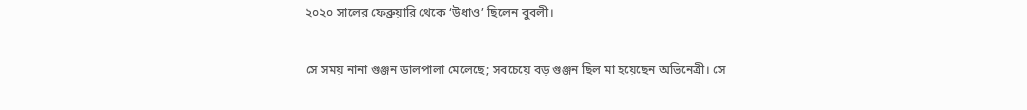২০২০ সালের ফেব্রুয়ারি থেকে ‘উধাও’ ছিলেন বুবলী।

সে সময় নানা গুঞ্জন ডালপালা মেলেছে; সবচেয়ে বড় গুঞ্জন ছিল মা হয়েছেন অভিনেত্রী। সে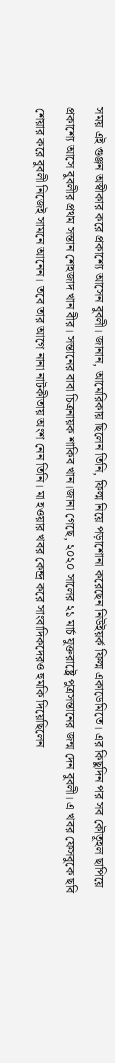সময় এই গুঞ্জন অস্বীকার করে প্রকাশ্যে আসেন বুবলী। জানান, আমেরিকায় ছিলেন তিনি, ফিল্ম নিয়ে পড়াশোনা করেছেন নিউইয়র্ক ফিল্ম একাডেমিতে। এর কিছুদিন পর সব কৌতূহল ছাপিয়ে প্রকাশ্যে আসে বুবলীর প্রথম সন্তান শেহজাদ খান বীর। সন্তানের বাবা চিত্রনায়ক শাকিব খান।জানা গেছে, ২০২০ সালের ২১ মার্চ যুক্তরাষ্ট্রে পুত্রসন্তানের জন্ম দেন বুবলী। এ খবর ফেসবুকে ছবি শেয়ার করে বুবলী নিজেই সামনে আনেন। তবে তার আগে নানা নাটকীতায় অংশ নেন তিনি। মা হওয়ার খবর কেন্দ্র করে সাংবাদিকদেরও হুমকি দিয়েছিলেন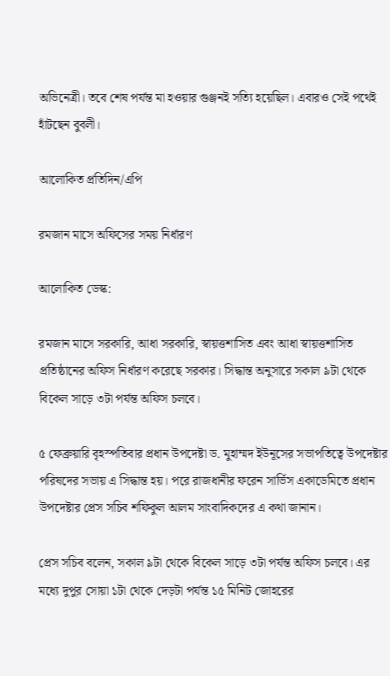অভিনেত্রী। তবে শেষ পর্যন্ত মা হওয়ার গুঞ্জনই সত্যি হয়েছিল। এবারও সেই পথেই হাঁটছেন বুবলী।

আলোকিত প্রতিদিন/এপি

রমজান মাসে অফিসের সময় নির্ধারণ

আলোকিত ডেস্ক:

রমজান মাসে সরকারি, আধা সরকারি, স্বায়ত্তশাসিত এবং আধা স্বায়ত্তশাসিত প্রতিষ্ঠানের অফিস নির্ধারণ করেছে সরকার। সিদ্ধান্ত অনুসারে সকাল ৯টা থেকে বিকেল সাড়ে ৩টা পর্যন্ত অফিস চলবে।

৫ ফেব্রুয়ারি বৃহস্পতিবার প্রধান উপদেষ্টা ড. মুহাম্মদ ইউনূসের সভাপতিত্বে উপদেষ্টার পরিষদের সভায় এ সিদ্ধান্ত হয়। পরে রাজধানীর ফরেন সার্ভিস একাডেমিতে প্রধান উপদেষ্টার প্রেস সচিব শফিকুল আলম সাংবাদিকদের এ কথা জানান।

প্রেস সচিব বলেন, সকাল ৯টা থেকে বিকেল সাড়ে ৩টা পর্যন্ত অফিস চলবে। এর মধ্যে দুপুর সোয়া ১টা থেকে দেড়টা পর্যন্ত ১৫ মিনিট জোহরের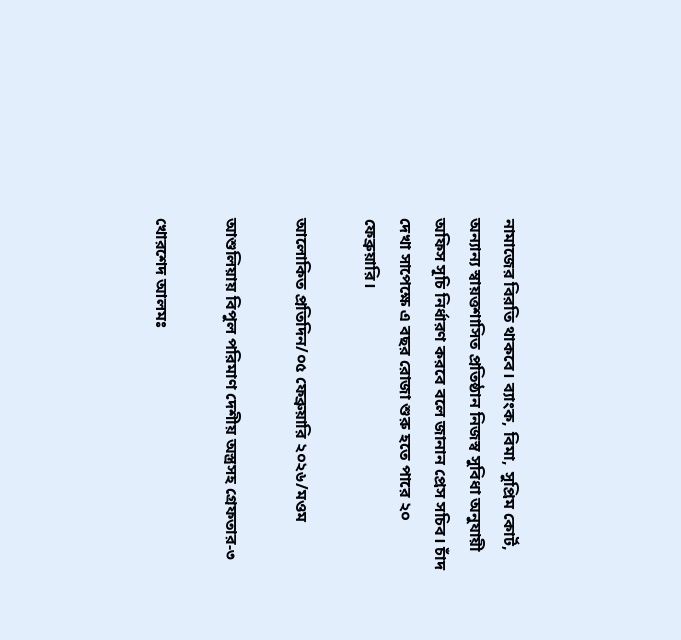নামাজের বিরতি থাকবে। ব্যাংক, বিমা, সুপ্রিম কোর্ট, অন্যান্য স্বায়ত্তশাসিত প্রতিষ্ঠান নিজস্ব সুবিধা অনুযায়ী অফিস সূচি নির্ধারণ করবে বলে জানান প্রেস সচিব। চাঁদ দেখা সাপেক্ষে এ বছর রোজা শুরু হতে পারে ২০ ফেব্রুয়ারি।

আলোকিত প্রতিদিন/০৫ ফেব্রুয়ারি ২০২৬/মওম

আশুলিয়ায় বিপুল পরিমাণ দেশীয় অস্ত্রসহ গ্রেফতার-৩

খোরশেদ আলমঃ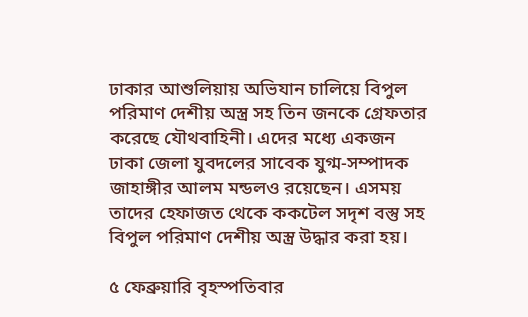ঢাকার আশুলিয়ায় অভিযান চালিয়ে বিপুল পরিমাণ দেশীয় অস্ত্র সহ তিন জনকে গ্রেফতার করেছে যৌথবাহিনী। এদের মধ্যে একজন ঢাকা জেলা যুবদলের সাবেক যুগ্ম-সম্পাদক জাহাঙ্গীর আলম মন্ডলও রয়েছেন। এসময় তাদের হেফাজত থেকে ককটেল সদৃশ বস্তু সহ বিপুল পরিমাণ দেশীয় অস্ত্র উদ্ধার করা হয়।

৫ ফেব্রুয়ারি বৃহস্পতিবার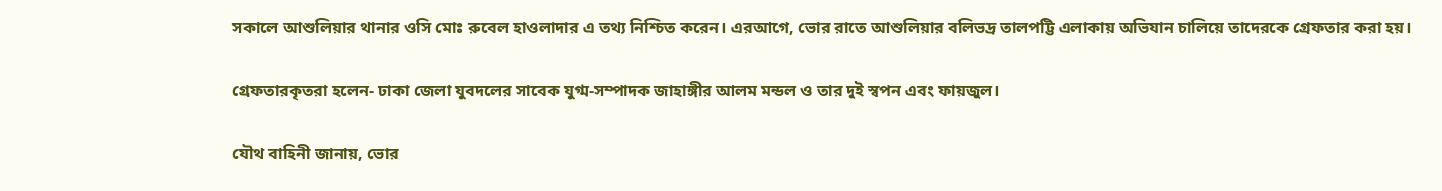সকালে আশুলিয়ার থানার ওসি মোঃ রুবেল হাওলাদার এ তথ্য নিশ্চিত করেন। এরআগে, ভোর রাতে আশুলিয়ার বলিভদ্র তালপট্টি এলাকায় অভিযান চালিয়ে তাদেরকে গ্রেফতার করা হয়।

গ্রেফতারকৃতরা হলেন- ঢাকা জেলা যুবদলের সাবেক যুগ্ম-সম্পাদক জাহাঙ্গীর আলম মন্ডল ও তার দুই স্বপন এবং ফায়জুল।

যৌথ বাহিনী জানায়, ভোর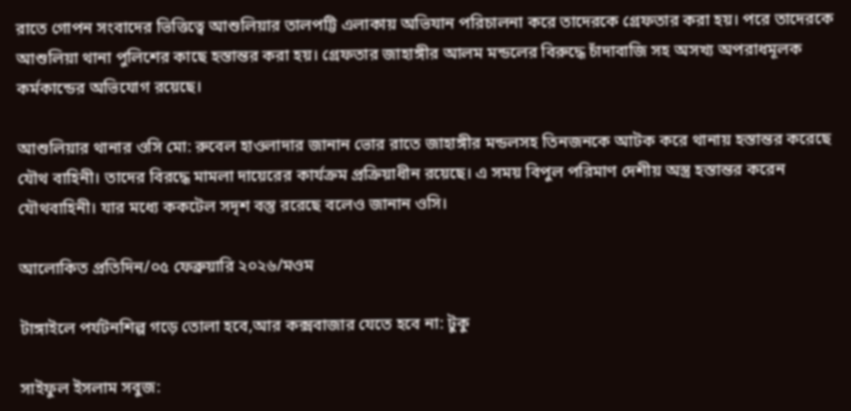রাতে গোপন সংবাদের ভিত্তিত্বে আশুলিয়ার তালপট্টি এলাকায় অভিযান পরিচালনা করে তাদেরকে গ্রেফতার করা হয়। পরে তাদেরকে আশুলিয়া থানা পুলিশের কাছে হস্তান্তর করা হয়। গ্রেফতার জাহাঙ্গীর আলম মন্ডলের বিরুদ্ধে চাঁদাবাজি সহ অসখ্য অপরাধমূলক কর্মকান্ডের অভিযোগ রয়েছে।

আশুলিয়ার থানার ওসি মো: রুবেল হাওলাদার জানান ভোর রাতে জাহাঙ্গীর মন্ডলসহ তিনজনকে আটক করে থানায় হস্তান্তর করেছে যৌথ বাহিনী। তাদের বিরদ্ধে মামলা দায়েরের কার্যক্রম প্রক্রিয়াধীন রয়েছে। এ সময় বিপুল পরিমাণ দেশীয় অস্ত্র হস্তান্তর করেন যৌথবাহিনী। যার মধ্যে ককটেল সদৃশ বস্তু ররেছে বলেও জানান ওসি।

আলোকিত প্রতিদিন/০৫ ফেব্রুয়ারি ২০২৬/মওম

টাঙ্গাইলে পর্যটনশিল্প গড়ে তোলা হবে,আর কক্সবাজার যেতে হবে না: টুকু

সাইফুল ইসলাম সবুজ: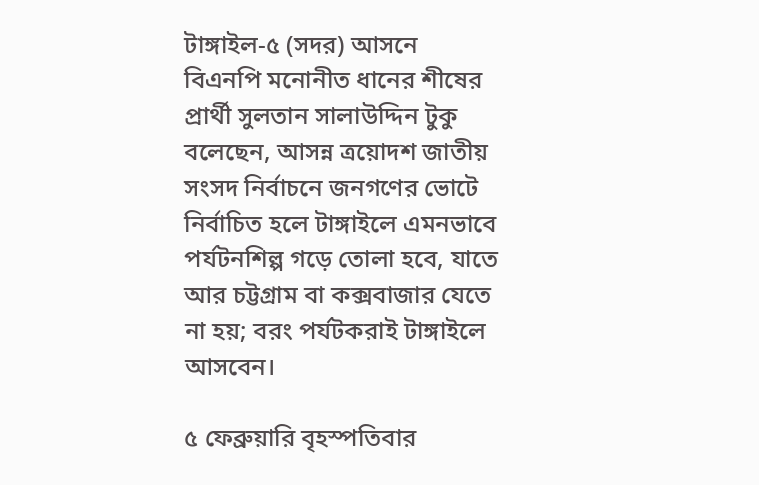টাঙ্গাইল-৫ (সদর) আসনে বিএনপি মনোনীত ধানের শীষের প্রার্থী সুলতান সালাউদ্দিন টুকু বলেছেন, আসন্ন ত্রয়োদশ জাতীয় সংসদ নির্বাচনে জনগণের ভোটে নির্বাচিত হলে টাঙ্গাইলে এমনভাবে পর্যটনশিল্প গড়ে তোলা হবে, যাতে আর চট্টগ্রাম বা কক্সবাজার যেতে না হয়; বরং পর্যটকরাই টাঙ্গাইলে আসবেন।

৫ ফেব্রুয়ারি বৃহস্পতিবার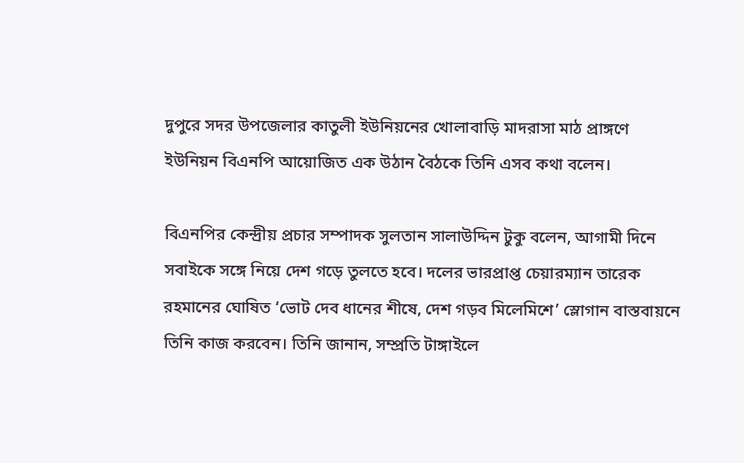দুপুরে সদর উপজেলার কাতুলী ইউনিয়নের খোলাবাড়ি মাদরাসা মাঠ প্রাঙ্গণে ইউনিয়ন বিএনপি আয়োজিত এক উঠান বৈঠকে তিনি এসব কথা বলেন।

বিএনপির কেন্দ্রীয় প্রচার সম্পাদক সুলতান সালাউদ্দিন টুকু বলেন, আগামী দিনে সবাইকে সঙ্গে নিয়ে দেশ গড়ে তুলতে হবে। দলের ভারপ্রাপ্ত চেয়ারম্যান তারেক রহমানের ঘোষিত ‘ভোট দেব ধানের শীষে, দেশ গড়ব মিলেমিশে’ স্লোগান বাস্তবায়নে তিনি কাজ করবেন। তিনি জানান, সম্প্রতি টাঙ্গাইলে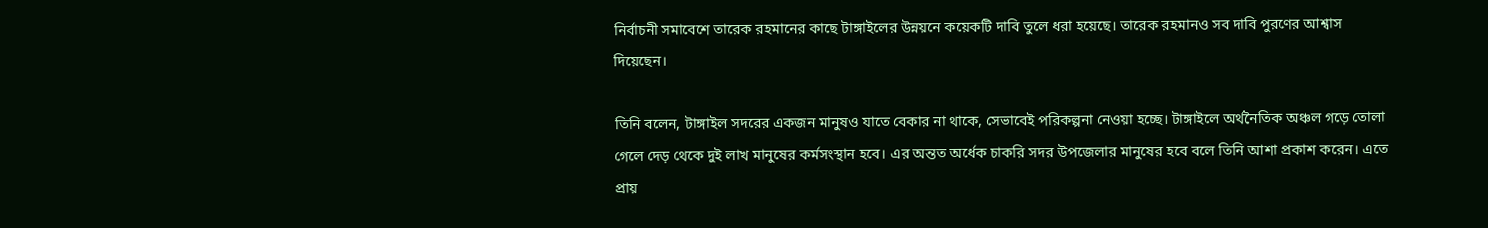নির্বাচনী সমাবেশে তারেক রহমানের কাছে টাঙ্গাইলের উন্নয়নে কয়েকটি দাবি তুলে ধরা হয়েছে। তারেক রহমানও সব দাবি পুরণের আশ্বাস দিয়েছেন।

তিনি বলেন, টাঙ্গাইল সদরের একজন মানুষও যাতে বেকার না থাকে, সেভাবেই পরিকল্পনা নেওয়া হচ্ছে। টাঙ্গাইলে অর্থনৈতিক অঞ্চল গড়ে তোলা গেলে দেড় থেকে দুই লাখ মানুষের কর্মসংস্থান হবে। এর অন্তত অর্ধেক চাকরি সদর উপজেলার মানুষের হবে বলে তিনি আশা প্রকাশ করেন। এতে প্রায়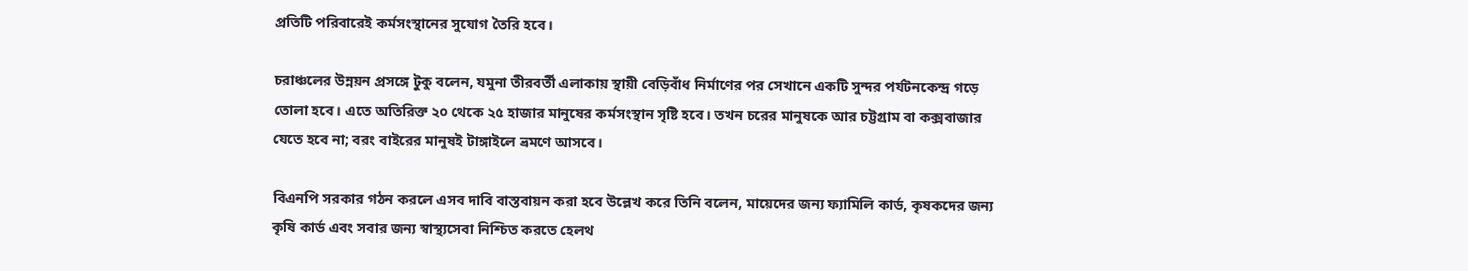প্রতিটি পরিবারেই কর্মসংস্থানের সুযোগ তৈরি হবে।

চরাঞ্চলের উন্নয়ন প্রসঙ্গে টুকু বলেন, যমুনা তীরবর্তী এলাকায় স্থায়ী বেড়িবাঁধ নির্মাণের পর সেখানে একটি সুন্দর পর্যটনকেন্দ্র গড়ে তোলা হবে। এতে অতিরিক্ত ২০ থেকে ২৫ হাজার মানুষের কর্মসংস্থান সৃষ্টি হবে। তখন চরের মানুষকে আর চট্টগ্রাম বা কক্সবাজার যেতে হবে না; বরং বাইরের মানুষই টাঙ্গাইলে ভ্রমণে আসবে।

বিএনপি সরকার গঠন করলে এসব দাবি বাস্তবায়ন করা হবে উল্লেখ করে তিনি বলেন, মায়েদের জন্য ফ্যামিলি কার্ড, কৃষকদের জন্য কৃষি কার্ড এবং সবার জন্য স্বাস্থ্যসেবা নিশ্চিত করতে হেলথ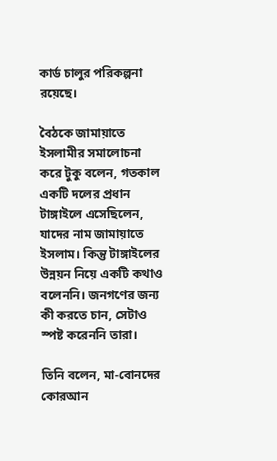কার্ড চালুর পরিকল্পনা রয়েছে।

বৈঠকে জামায়াতে ইসলামীর সমালোচনা করে টুকু বলেন, গতকাল একটি দলের প্রধান টাঙ্গাইলে এসেছিলেন, যাদের নাম জামায়াতে ইসলাম। কিন্তু টাঙ্গাইলের উন্নয়ন নিয়ে একটি কথাও বলেননি। জনগণের জন্য কী করতে চান, সেটাও স্পষ্ট করেননি তারা।

তিনি বলেন, মা-বোনদের কোরআন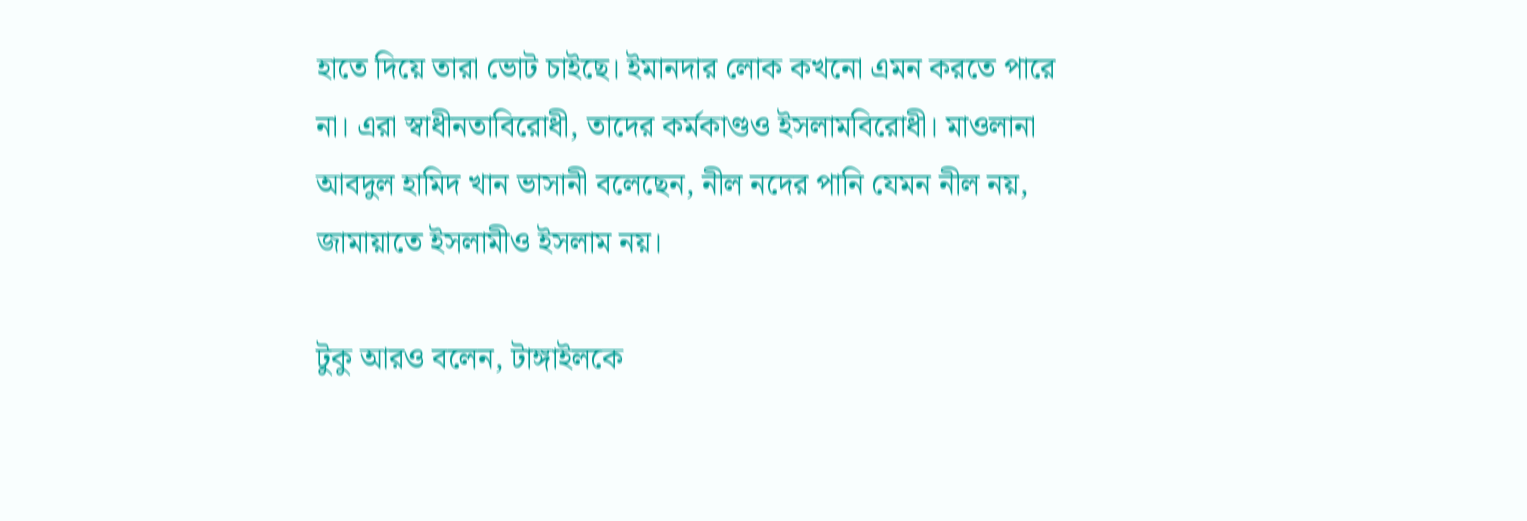হাতে দিয়ে তারা ভোট চাইছে। ইমানদার লোক কখনো এমন করতে পারে না। এরা স্বাধীনতাবিরোধী, তাদের কর্মকাণ্ডও ইসলামবিরোধী। মাওলানা আবদুল হামিদ খান ভাসানী বলেছেন, নীল নদের পানি যেমন নীল নয়, জামায়াতে ইসলামীও ইসলাম নয়।

টুকু আরও বলেন, টাঙ্গাইলকে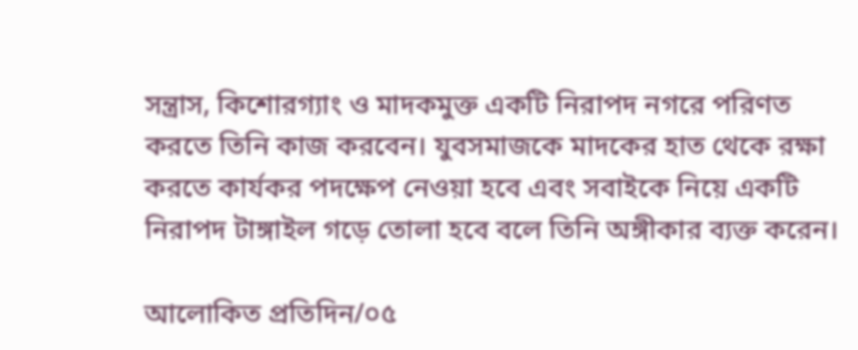সন্ত্রাস, কিশোরগ্যাং ও মাদকমুক্ত একটি নিরাপদ নগরে পরিণত করতে তিনি কাজ করবেন। যুবসমাজকে মাদকের হাত থেকে রক্ষা করতে কার্যকর পদক্ষেপ নেওয়া হবে এবং সবাইকে নিয়ে একটি নিরাপদ টাঙ্গাইল গড়ে তোলা হবে বলে তিনি অঙ্গীকার ব্যক্ত করেন।

আলোকিত প্রতিদিন/০৫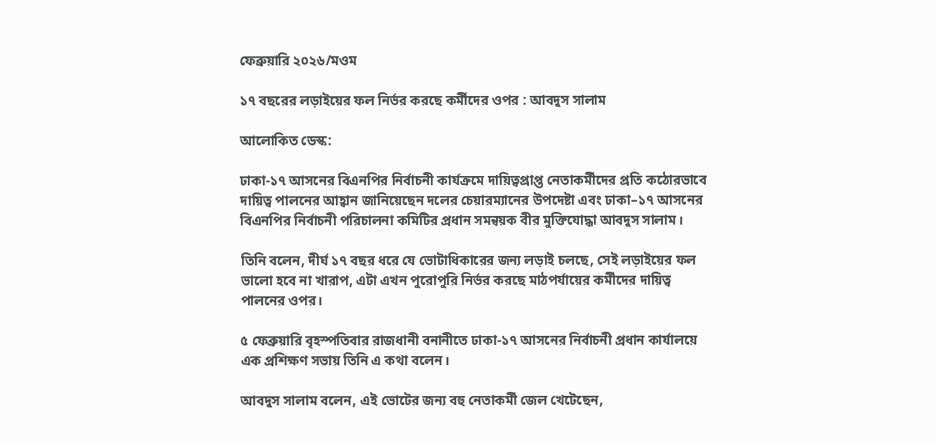ফেব্রুয়ারি ২০২৬/মওম

১৭ বছরের লড়াইয়ের ফল নির্ভর করছে কর্মীদের ওপর : আবদুস সালাম

আলোকিত ডেস্ক:

ঢাকা-১৭ আসনের বিএনপির নির্বাচনী কার্যক্রমে দায়িত্বপ্রাপ্ত নেতাকর্মীদের প্রতি কঠোরভাবে দায়িত্ব পালনের আহ্বান জানিয়েছেন দলের চেয়ারম্যানের উপদেষ্টা এবং ঢাকা–১৭ আসনের বিএনপির নির্বাচনী পরিচালনা কমিটির প্রধান সমন্বয়ক বীর মুক্তিযোদ্ধা আবদুস সালাম।

তিনি বলেন, দীর্ঘ ১৭ বছর ধরে যে ভোটাধিকারের জন্য লড়াই চলছে, সেই লড়াইয়ের ফল ভালো হবে না খারাপ, এটা এখন পুরোপুরি নির্ভর করছে মাঠপর্যায়ের কর্মীদের দায়িত্ব পালনের ওপর।

৫ ফেব্রুয়ারি বৃহস্পতিবার রাজধানী বনানীতে ঢাকা-১৭ আসনের নির্বাচনী প্রধান কার্যালয়ে এক প্রশিক্ষণ সভায় তিনি এ কথা বলেন।

আবদুস সালাম বলেন, এই ভোটের জন্য বহু নেতাকর্মী জেল খেটেছেন,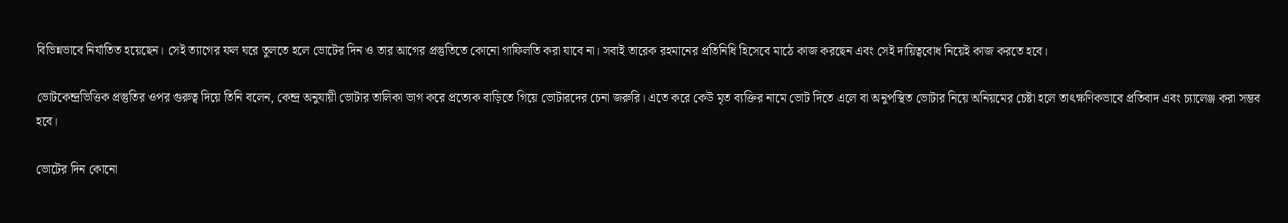বিভিন্নভাবে নির্যাতিত হয়েছেন। সেই ত্যাগের ফল ঘরে তুলতে হলে ভোটের দিন ও তার আগের প্রস্তুতিতে কোনো গাফিলতি করা যাবে না। সবাই তারেক রহমানের প্রতিনিধি হিসেবে মাঠে কাজ করছেন এবং সেই দায়িত্ববোধ নিয়েই কাজ করতে হবে।

ভোটকেন্দ্রভিত্তিক প্রস্তুতির ওপর গুরুত্ব দিয়ে তিনি বলেন, কেন্দ্র অনুযায়ী ভোটার তালিকা ভাগ করে প্রত্যেক বাড়িতে গিয়ে ভোটারদের চেনা জরুরি। এতে করে কেউ মৃত ব্যক্তির নামে ভোট দিতে এলে বা অনুপস্থিত ভোটার নিয়ে অনিয়মের চেষ্টা হলে তাৎক্ষণিকভাবে প্রতিবাদ এবং চ্যালেঞ্জ করা সম্ভব হবে।

ভোটের দিন কোনো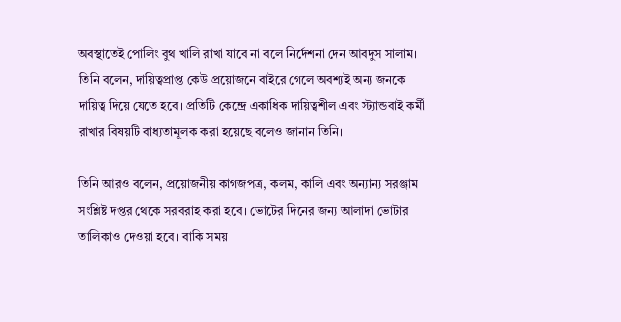অবস্থাতেই পোলিং বুথ খালি রাখা যাবে না বলে নির্দেশনা দেন আবদুস সালাম। তিনি বলেন, দায়িত্বপ্রাপ্ত কেউ প্রয়োজনে বাইরে গেলে অবশ্যই অন্য জনকে দায়িত্ব দিয়ে যেতে হবে। প্রতিটি কেন্দ্রে একাধিক দায়িত্বশীল এবং স্ট্যান্ডবাই কর্মী রাখার বিষয়টি বাধ্যতামূলক করা হয়েছে বলেও জানান তিনি।

তিনি আরও বলেন, প্রয়োজনীয় কাগজপত্র, কলম, কালি এবং অন্যান্য সরঞ্জাম সংশ্লিষ্ট দপ্তর থেকে সরবরাহ করা হবে। ভোটের দিনের জন্য আলাদা ভোটার তালিকাও দেওয়া হবে। বাকি সময়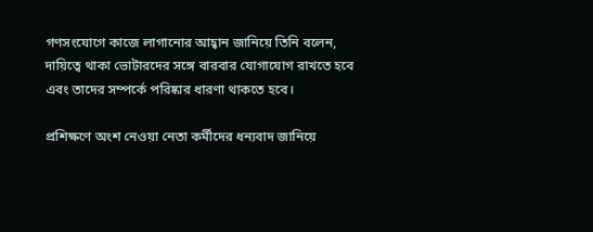গণসংযোগে কাজে লাগানোর আহ্বান জানিয়ে তিনি বলেন, দায়িত্বে থাকা ভোটারদের সঙ্গে বারবার যোগাযোগ রাখতে হবে এবং তাদের সম্পর্কে পরিষ্কার ধারণা থাকতে হবে।

প্রশিক্ষণে অংশ নেওয়া নেতা কর্মীদের ধন্যবাদ জানিয়ে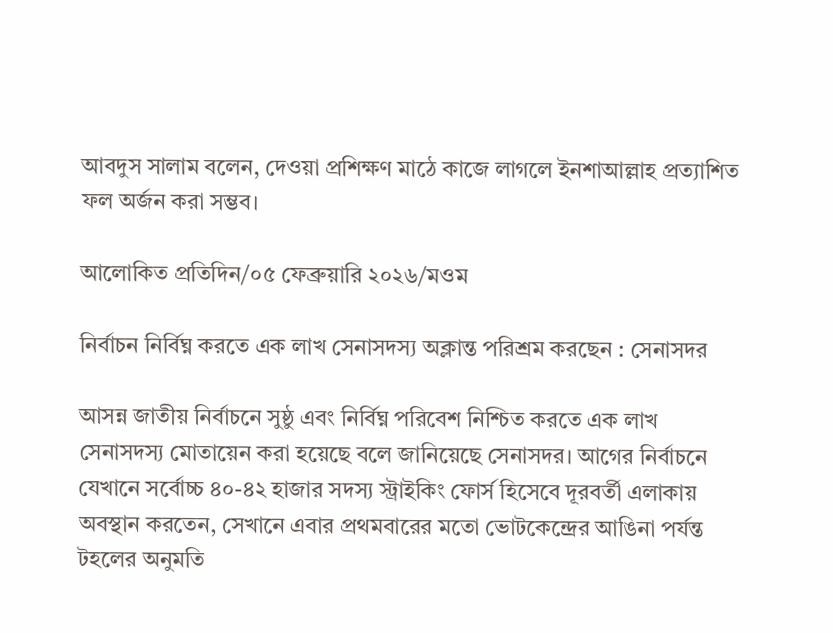আবদুস সালাম বলেন, দেওয়া প্রশিক্ষণ মাঠে কাজে লাগলে ইনশাআল্লাহ প্রত্যাশিত ফল অর্জন করা সম্ভব।

আলোকিত প্রতিদিন/০৫ ফেব্রুয়ারি ২০২৬/মওম

নির্বাচন নির্বিঘ্ন করতে এক লাখ সেনাসদস্য অক্লান্ত পরিশ্রম করছেন : সেনাসদর

আসন্ন জাতীয় নির্বাচনে সুষ্ঠু এবং নির্বিঘ্ন পরিবেশ নিশ্চিত করতে এক লাখ সেনাসদস্য মোতায়েন করা হয়েছে বলে জানিয়েছে সেনাসদর। আগের নির্বাচনে যেখানে সর্বোচ্চ ৪০-৪২ হাজার সদস্য স্ট্রাইকিং ফোর্স হিসেবে দূরবর্তী এলাকায় অবস্থান করতেন, সেখানে এবার প্রথমবারের মতো ভোটকেন্দ্রের আঙিনা পর্যন্ত টহলের অনুমতি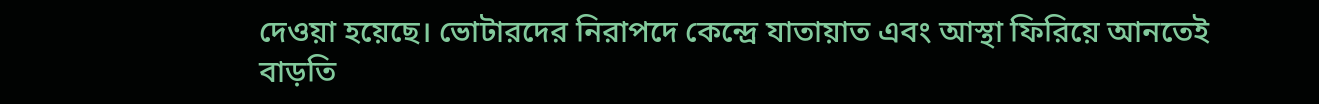দেওয়া হয়েছে। ভোটারদের নিরাপদে কেন্দ্রে যাতায়াত এবং আস্থা ফিরিয়ে আনতেই বাড়তি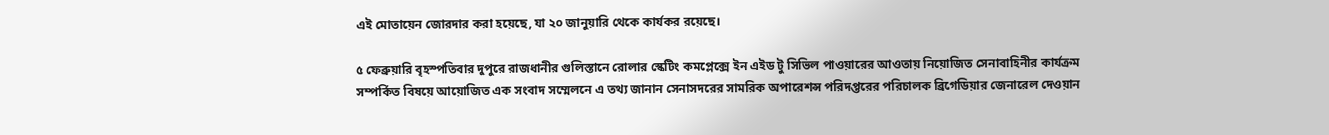এই মোতায়েন জোরদার করা হয়েছে, যা ২০ জানুয়ারি থেকে কার্যকর রয়েছে।

৫ ফেব্রুয়ারি বৃহস্পতিবার দুপুরে রাজধানীর গুলিস্তানে রোলার স্কেটিং কমপ্লেক্সে ইন এইড টু সিভিল পাওয়ারের আওতায় নিয়োজিত সেনাবাহিনীর কার্যক্রম সম্পর্কিত বিষয়ে আয়োজিত এক সংবাদ সম্মেলনে এ তথ্য জানান সেনাসদরের সামরিক অপারেশন্স পরিদপ্তরের পরিচালক ব্রিগেডিয়ার জেনারেল দেওয়ান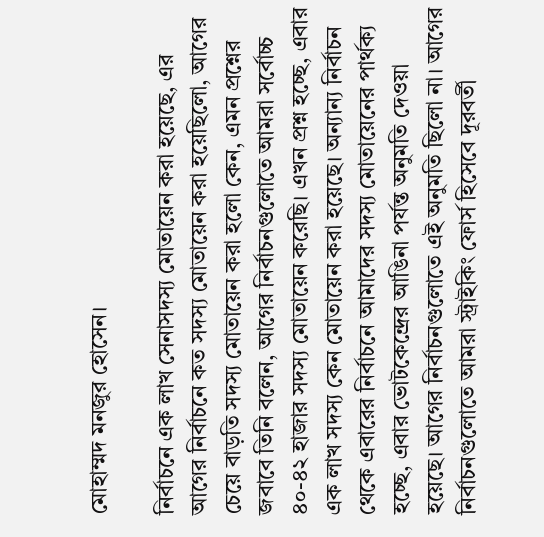মোহাম্মদ মনজুর হোসেন।

নির্বাচনে এক লাখ সেনাসদস্য মোতায়েন করা হয়েছে, এর আগের নির্বাচনে কত সদস্য মোতায়েন করা হয়েছিলো, আগের চেয়ে বাড়তি সদস্য মোতায়েন করা হলো কেন, এমন প্রশ্নের জবাবে তিনি বলেন, আগের নির্বাচনগুলোতে আমরা সর্বোচ্চ ৪০-৪২ হাজার সদস্য মোতায়েন করেছি। এখন প্রশ্ন হচ্ছে, এবার এক লাখ সদস্য কেন মোতায়েন করা হয়েছে। অন্যান্য নির্বাচন থেকে এবারের নির্বাচনে আমাদের সদস্য মোতায়েনের পার্থক্য হচ্ছে, এবার ভোটকেন্দ্রের আঙিনা পর্যন্ত অনুমতি দেওয়া হয়েছে। আগের নির্বাচনগুলোতে এই অনুমতি ছিলো না। আগের নির্বাচনগুলোতে আমরা স্ট্রাইকিং ফোর্স হিসেবে দূরবর্তী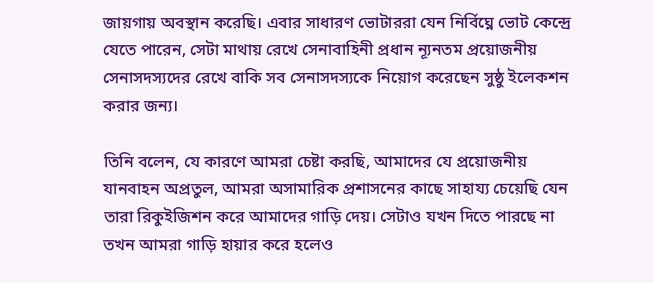জায়গায় অবস্থান করেছি। এবার সাধারণ ভোটাররা যেন নির্বিঘ্নে ভোট কেন্দ্রে যেতে পারেন, সেটা মাথায় রেখে সেনাবাহিনী প্রধান ন্যূনতম প্রয়োজনীয় সেনাসদস্যদের রেখে বাকি সব সেনাসদস্যকে নিয়োগ করেছেন সুষ্ঠু ইলেকশন করার জন্য।

তিনি বলেন, যে কারণে আমরা চেষ্টা করছি, আমাদের যে প্রয়োজনীয় যানবাহন অপ্রতুল, আমরা অসামারিক প্রশাসনের কাছে সাহায্য চেয়েছি যেন তারা রিকুইজিশন করে আমাদের গাড়ি দেয়। সেটাও যখন দিতে পারছে না তখন আমরা গাড়ি হায়ার করে হলেও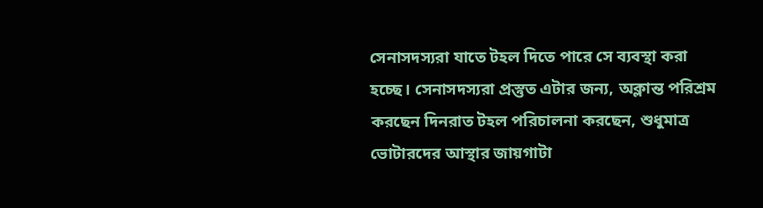সেনাসদস্যরা যাতে টহল দিতে পারে সে ব্যবস্থা করা হচ্ছে। সেনাসদস্যরা প্রস্তুত এটার জন্য, অক্লান্ত পরিশ্রম করছেন দিনরাত টহল পরিচালনা করছেন, শুধুমাত্র ভোটারদের আস্থার জায়গাটা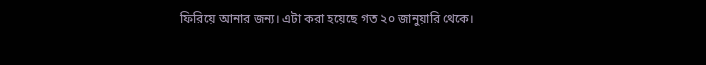ফিরিয়ে আনার জন্য। এটা করা হয়েছে গত ২০ জানুয়ারি থেকে।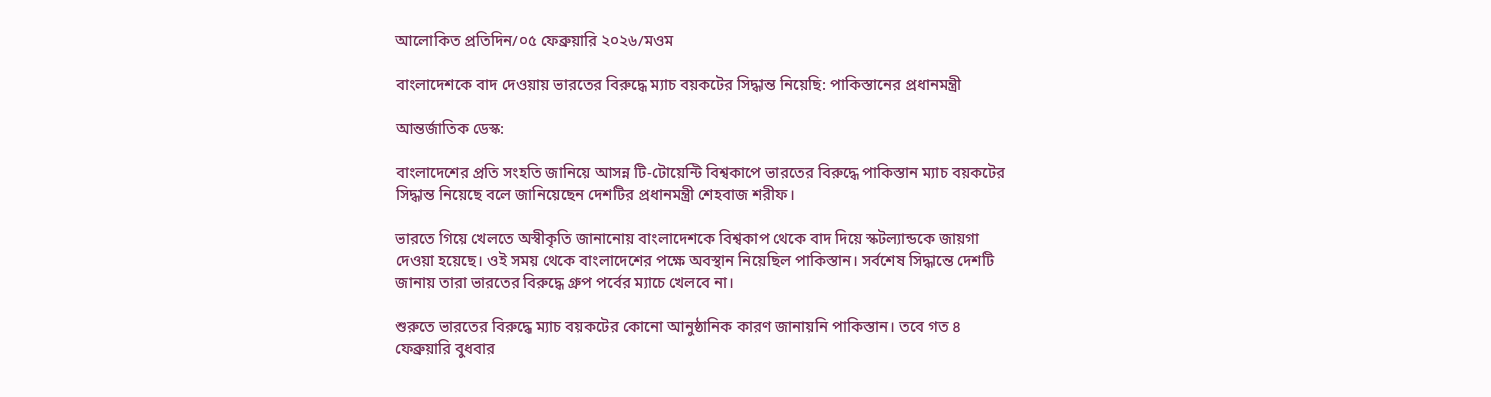আলোকিত প্রতিদিন/০৫ ফেব্রুয়ারি ২০২৬/মওম

বাংলাদেশকে বাদ দেওয়ায় ভারতের বিরুদ্ধে ম্যাচ বয়কটের সিদ্ধান্ত নিয়েছি: পাকিস্তানের প্রধানমন্ত্রী

আন্তর্জাতিক ডেস্ক:

বাংলাদেশের প্রতি সংহতি জানিয়ে আসন্ন টি-টোয়েন্টি বিশ্বকাপে ভারতের বিরুদ্ধে পাকিস্তান ম্যাচ বয়কটের সিদ্ধান্ত নিয়েছে বলে জানিয়েছেন দেশটির প্রধানমন্ত্রী শেহবাজ শরীফ।

ভারতে গিয়ে খেলতে অস্বীকৃতি জানানোয় বাংলাদেশকে বিশ্বকাপ থেকে বাদ দিয়ে স্কটল্যান্ডকে জায়গা দেওয়া হয়েছে। ওই সময় থেকে বাংলাদেশের পক্ষে অবস্থান নিয়েছিল পাকিস্তান। সর্বশেষ সিদ্ধান্তে দেশটি জানায় তারা ভারতের বিরুদ্ধে গ্রুপ পর্বের ম্যাচে খেলবে না।

শুরুতে ভারতের বিরুদ্ধে ম্যাচ বয়কটের কোনো আনুষ্ঠানিক কারণ জানায়নি পাকিস্তান। তবে গত ৪ ফেব্রুয়ারি বুধবার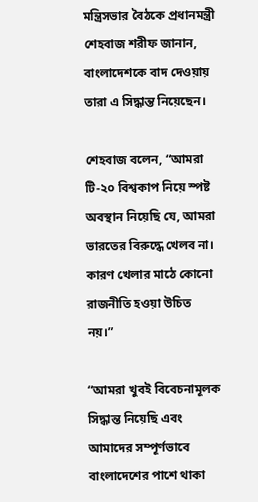মন্ত্রিসভার বৈঠকে প্রধানমন্ত্রী শেহবাজ শরীফ জানান, বাংলাদেশকে বাদ দেওয়ায় তারা এ সিদ্ধান্ত নিয়েছেন।

শেহবাজ বলেন, “আমরা টি-২০ বিশ্বকাপ নিয়ে স্পষ্ট অবস্থান নিয়েছি যে, আমরা ভারতের বিরুদ্ধে খেলব না। কারণ খেলার মাঠে কোনো রাজনীতি হওয়া উচিত নয়।”

“আমরা খুবই বিবেচনামূলক সিদ্ধান্ত নিয়েছি এবং আমাদের সম্পূর্ণভাবে বাংলাদেশের পাশে থাকা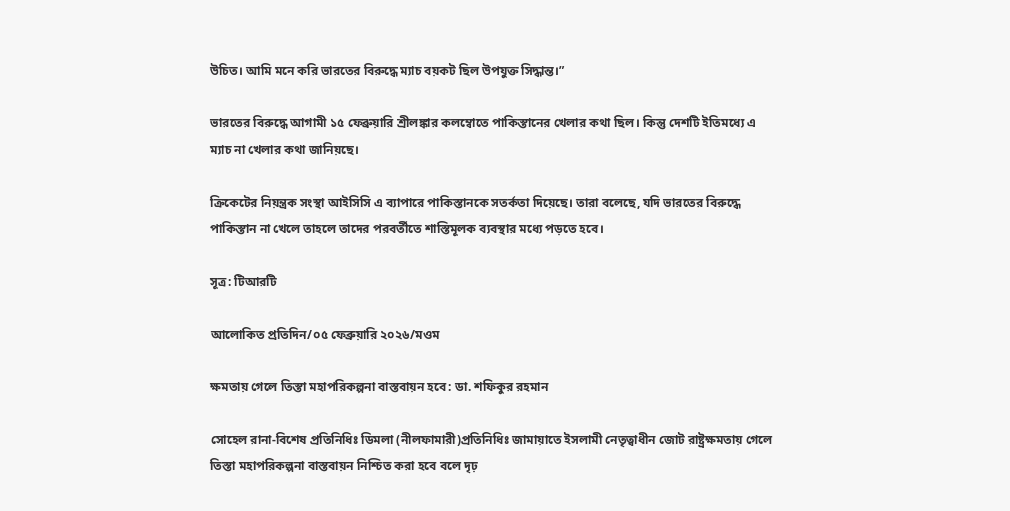উচিত। আমি মনে করি ভারতের বিরুদ্ধে ম্যাচ বয়কট ছিল উপযুক্ত সিদ্ধান্ত।”

ভারতের বিরুদ্ধে আগামী ১৫ ফেব্রুয়ারি শ্রীলঙ্কার কলম্বোতে পাকিস্তানের খেলার কথা ছিল। কিন্তু দেশটি ইতিমধ্যে এ ম্যাচ না খেলার কথা জানিয়ছে।

ক্রিকেটের নিয়ন্ত্রক সংস্থা আইসিসি এ ব্যাপারে পাকিস্তানকে সতর্কতা দিয়েছে। তারা বলেছে, যদি ভারতের বিরুদ্ধে পাকিস্তান না খেলে তাহলে তাদের পরবর্তীতে শাস্তিমূলক ব্যবস্থার মধ্যে পড়তে হবে।

সূত্র: টিআরটি

আলোকিত প্রতিদিন/০৫ ফেব্রুয়ারি ২০২৬/মওম

ক্ষমতায় গেলে তিস্তা মহাপরিকল্পনা বাস্তবায়ন হবে: ডা. শফিকুর রহমান

সোহেল রানা-বিশেষ প্রতিনিধিঃ ডিমলা (নীলফামারী)প্রতিনিধিঃ জামায়াতে ইসলামী নেতৃত্বাধীন জোট রাষ্ট্রক্ষমতায় গেলে তিস্তা মহাপরিকল্পনা বাস্তবায়ন নিশ্চিত করা হবে বলে দৃঢ়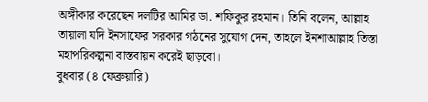অঙ্গীকার করেছেন দলটির আমির ডা. শফিকুর রহমান। তিনি বলেন, আল্লাহ তায়ালা যদি ইনসাফের সরকার গঠনের সুযোগ দেন, তাহলে ইনশাআল্লাহ তিস্তা মহাপরিকল্পনা বাস্তবায়ন করেই ছাড়বো।
বুধবার (৪ ফেব্রুয়ারি)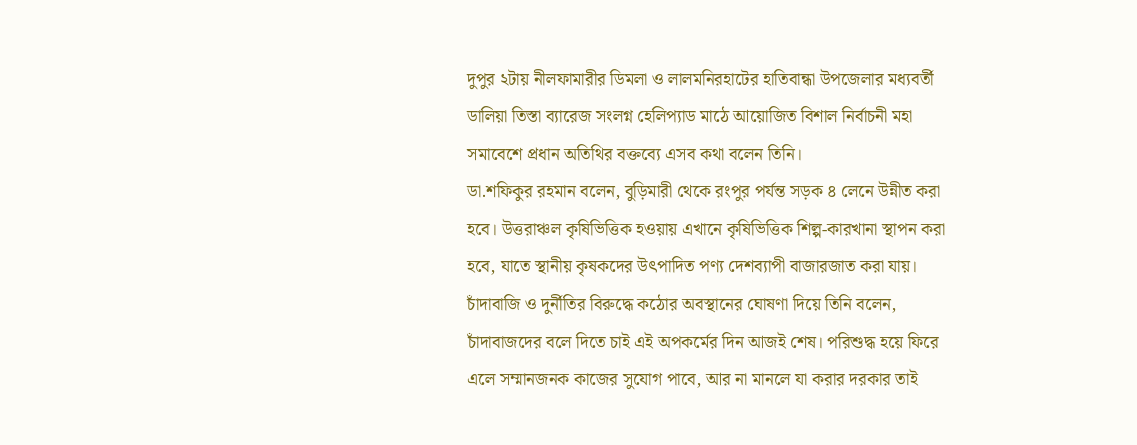দুপুর ২টায় নীলফামারীর ডিমলা ও লালমনিরহাটের হাতিবান্ধা উপজেলার মধ্যবর্তী ডালিয়া তিস্তা ব্যারেজ সংলগ্ন হেলিপ্যাড মাঠে আয়োজিত বিশাল নির্বাচনী মহা  সমাবেশে প্রধান অতিথির বক্তব্যে এসব কথা বলেন তিনি।
ডা.শফিকুর রহমান বলেন, বুড়িমারী থেকে রংপুর পর্যন্ত সড়ক ৪ লেনে উন্নীত করা হবে। উত্তরাঞ্চল কৃষিভিত্তিক হওয়ায় এখানে কৃষিভিত্তিক শিল্প-কারখানা স্থাপন করা হবে, যাতে স্থানীয় কৃষকদের উৎপাদিত পণ্য দেশব্যাপী বাজারজাত করা যায়। চাঁদাবাজি ও দুর্নীতির বিরুদ্ধে কঠোর অবস্থানের ঘোষণা দিয়ে তিনি বলেন, চাঁদাবাজদের বলে দিতে চাই এই অপকর্মের দিন আজই শেষ। পরিশুদ্ধ হয়ে ফিরে এলে সম্মানজনক কাজের সুযোগ পাবে, আর না মানলে যা করার দরকার তাই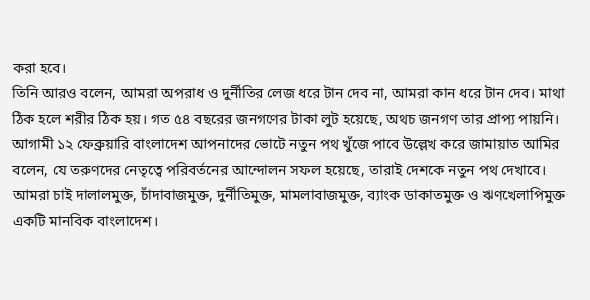করা হবে।
তিনি আরও বলেন, আমরা অপরাধ ও দুর্নীতির লেজ ধরে টান দেব না, আমরা কান ধরে টান দেব। মাথা ঠিক হলে শরীর ঠিক হয়। গত ৫৪ বছরের জনগণের টাকা লুট হয়েছে, অথচ জনগণ তার প্রাপ্য পায়নি।
আগামী ১২ ফেব্রুয়ারি বাংলাদেশ আপনাদের ভোটে নতুন পথ খুঁজে পাবে উল্লেখ করে জামায়াত আমির বলেন, যে তরুণদের নেতৃত্বে পরিবর্তনের আন্দোলন সফল হয়েছে, তারাই দেশকে নতুন পথ দেখাবে। আমরা চাই দালালমুক্ত, চাঁদাবাজমুক্ত, দুর্নীতিমুক্ত, মামলাবাজমুক্ত, ব্যাংক ডাকাতমুক্ত ও ঋণখেলাপিমুক্ত একটি মানবিক বাংলাদেশ।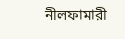নীলফামারী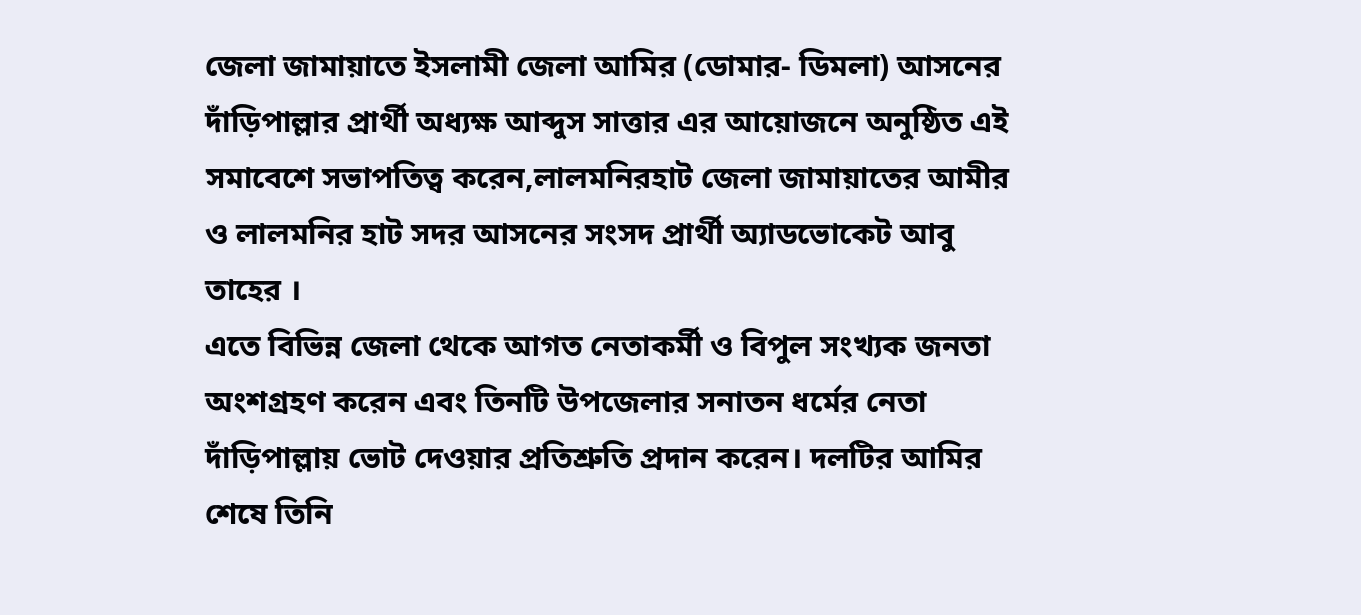জেলা জামায়াতে ইসলামী জেলা আমির (ডোমার- ডিমলা) আসনের দাঁড়িপাল্লার প্রার্থী অধ্যক্ষ আব্দুস সাত্তার এর আয়োজনে অনুষ্ঠিত এই সমাবেশে সভাপতিত্ব করেন,লালমনিরহাট জেলা জামায়াতের আমীর ও লালমনির হাট সদর আসনের সংসদ প্রার্থী অ্যাডভোকেট আবু তাহের ।
এতে বিভিন্ন জেলা থেকে আগত নেতাকর্মী ও বিপুল সংখ্যক জনতা অংশগ্রহণ করেন এবং তিনটি উপজেলার সনাতন ধর্মের নেতা দাঁড়িপাল্লায় ভোট দেওয়ার প্রতিশ্রুতি প্রদান করেন। দলটির আমির শেষে তিনি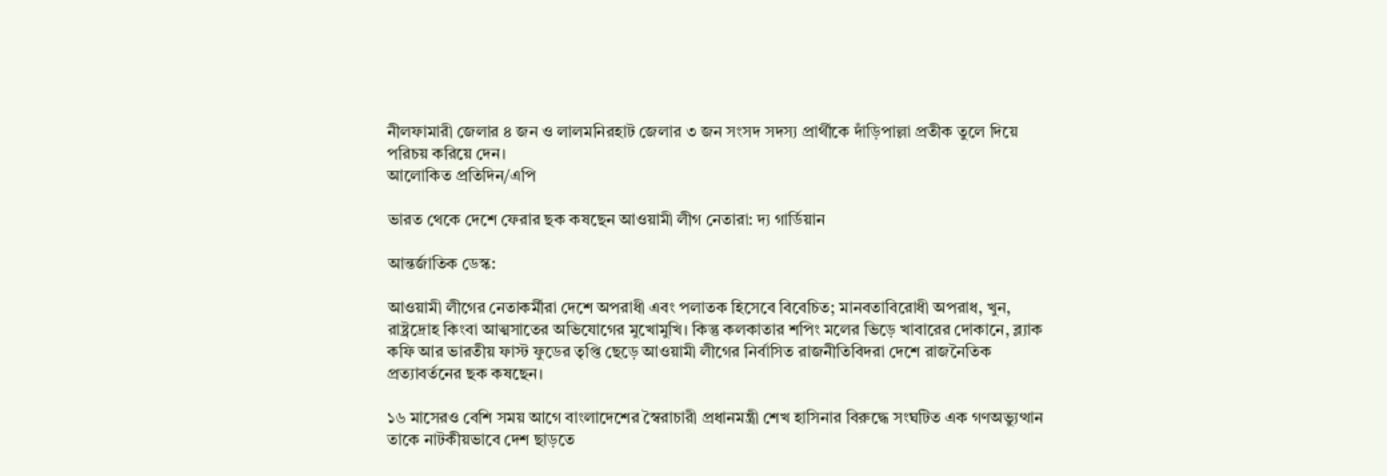নীলফামারী জেলার ৪ জন ও লালমনিরহাট জেলার ৩ জন সংসদ সদস্য প্রার্থীকে দাঁড়িপাল্লা প্রতীক তুলে দিয়ে পরিচয় করিয়ে দেন।
আলোকিত প্রতিদিন/এপি

ভারত থেকে দেশে ফেরার ছক কষছেন আওয়ামী লীগ নেতারা: দ্য গার্ডিয়ান

আন্তর্জাতিক ডেস্ক:

আওয়ামী লীগের নেতাকর্মীরা দেশে অপরাধী এবং পলাতক হিসেবে বিবেচিত; মানবতাবিরোধী অপরাধ, খুন, রাষ্ট্রদ্রোহ কিংবা আত্মসাতের অভিযোগের মুখোমুখি। কিন্তু কলকাতার শপিং মলের ভিড়ে খাবারের দোকানে, ব্ল্যাক কফি আর ভারতীয় ফাস্ট ফুডের তৃপ্তি ছেড়ে আওয়ামী লীগের নির্বাসিত রাজনীতিবিদরা দেশে রাজনৈতিক প্রত্যাবর্তনের ছক কষছেন।

১৬ মাসেরও বেশি সময় আগে বাংলাদেশের স্বৈরাচারী প্রধানমন্ত্রী শেখ হাসিনার বিরুদ্ধে সংঘটিত এক গণঅভ্যুত্থান তাকে নাটকীয়ভাবে দেশ ছাড়তে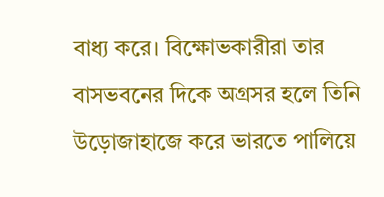বাধ্য করে। বিক্ষোভকারীরা তার বাসভবনের দিকে অগ্রসর হলে তিনি উড়োজাহাজে করে ভারতে পালিয়ে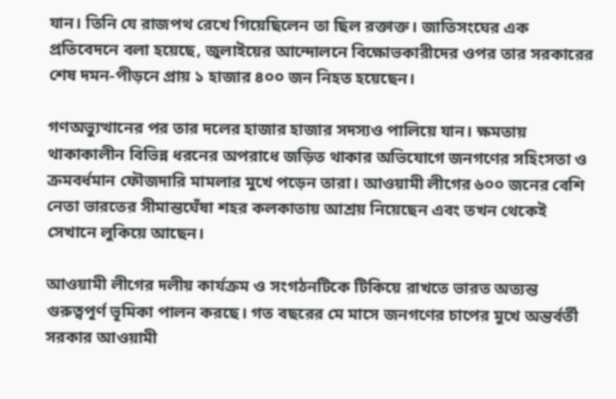যান। তিনি যে রাজপথ রেখে গিয়েছিলেন তা ছিল রক্তাক্ত। জাতিসংঘের এক প্রতিবেদনে বলা হয়েছে, জুলাইয়ের আন্দোলনে বিক্ষোভকারীদের ওপর তার সরকারের শেষ দমন-পীড়নে প্রায় ১ হাজার ৪০০ জন নিহত হয়েছেন।

গণঅভ্যুত্থানের পর তার দলের হাজার হাজার সদস্যও পালিয়ে যান। ক্ষমতায় থাকাকালীন বিভিন্ন ধরনের অপরাধে জড়িত থাকার অভিযোগে জনগণের সহিংসতা ও ক্রমবর্ধমান ফৌজদারি মামলার মুখে পড়েন তারা। আওয়ামী লীগের ৬০০ জনের বেশি নেতা ভারতের সীমান্তঘেঁষা শহর কলকাতায় আশ্রয় নিয়েছেন এবং তখন থেকেই সেখানে লুকিয়ে আছেন।

আওয়ামী লীগের দলীয় কার্যক্রম ও সংগঠনটিকে টিকিয়ে রাখতে ভারত অত্যন্ত গুরুত্বপূর্ণ ভূমিকা পালন করছে। গত বছরের মে মাসে জনগণের চাপের মুখে অন্তর্বর্তী সরকার আওয়ামী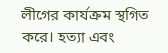লীগের কার্যক্রম স্থগিত করে। হত্যা এবং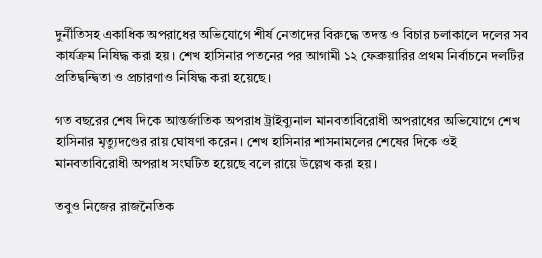দুর্নীতিসহ একাধিক অপরাধের অভিযোগে শীর্ষ নেতাদের বিরুদ্ধে তদন্ত ও বিচার চলাকালে দলের সব কার্যক্রম নিষিদ্ধ করা হয়। শেখ হাসিনার পতনের পর আগামী ১২ ফেব্রুয়ারির প্রথম নির্বাচনে দলটির প্রতিদ্বন্দ্বিতা ও প্রচারণাও নিষিদ্ধ করা হয়েছে।

গত বছরের শেষ দিকে আন্তর্জাতিক অপরাধ ট্রাইব্যুনাল মানবতাবিরোধী অপরাধের অভিযোগে শেখ হাসিনার মৃত্যুদণ্ডের রায় ঘোষণা করেন। শেখ হাসিনার শাসনামলের শেষের দিকে ওই মানবতাবিরোধী অপরাধ সংঘটিত হয়েছে বলে রায়ে উল্লেখ করা হয়।

তবুও নিজের রাজনৈতিক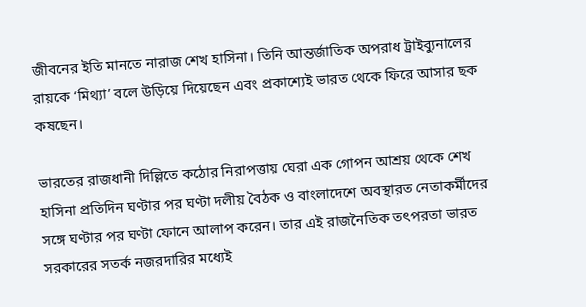জীবনের ইতি মানতে নারাজ শেখ হাসিনা। তিনি আন্তর্জাতিক অপরাধ ট্রাইব্যুনালের রায়কে ‘মিথ্যা’ বলে উড়িয়ে দিয়েছেন এবং প্রকাশ্যেই ভারত থেকে ফিরে আসার ছক কষছেন।

ভারতের রাজধানী দিল্লিতে কঠোর নিরাপত্তায় ঘেরা এক গোপন আশ্রয় থেকে শেখ হাসিনা প্রতিদিন ঘণ্টার পর ঘণ্টা দলীয় বৈঠক ও বাংলাদেশে অবস্থারত নেতাকর্মীদের সঙ্গে ঘণ্টার পর ঘণ্টা ফোনে আলাপ করেন। তার এই রাজনৈতিক তৎপরতা ভারত সরকারের সতর্ক নজরদারির মধ্যেই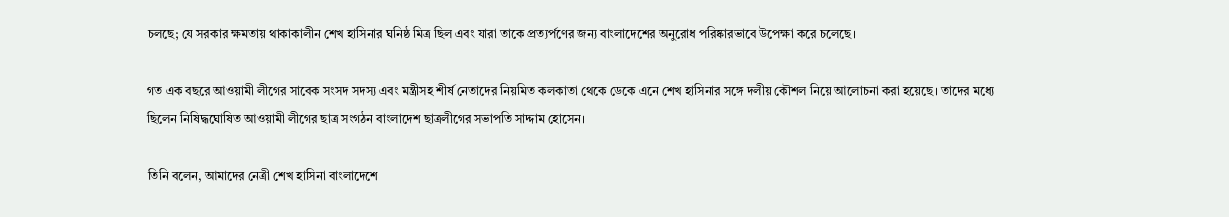চলছে; যে সরকার ক্ষমতায় থাকাকালীন শেখ হাসিনার ঘনিষ্ঠ মিত্র ছিল এবং যারা তাকে প্রত্যর্পণের জন্য বাংলাদেশের অনুরোধ পরিষ্কারভাবে উপেক্ষা করে চলেছে।

গত এক বছরে আওয়ামী লীগের সাবেক সংসদ সদস্য এবং মন্ত্রীসহ শীর্ষ নেতাদের নিয়মিত কলকাতা থেকে ডেকে এনে শেখ হাসিনার সঙ্গে দলীয় কৌশল নিয়ে আলোচনা করা হয়েছে। তাদের মধ্যে ছিলেন নিষিদ্ধঘোষিত আওয়ামী লীগের ছাত্র সংগঠন বাংলাদেশ ছাত্রলীগের সভাপতি সাদ্দাম হোসেন।

তিনি বলেন, আমাদের নেত্রী শেখ হাসিনা বাংলাদেশে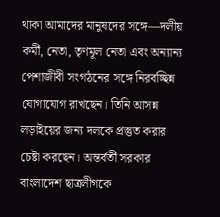থাকা আমাদের মানুষদের সঙ্গে—দলীয় কর্মী, নেতা, তৃণমূল নেতা এবং অন্যান্য পেশাজীবী সংগঠনের সঙ্গে নিরবচ্ছিন্ন যোগাযোগ রাখছেন। তিনি আসন্ন লড়াইয়ের জন্য দলকে প্রস্তুত করার চেষ্টা করছেন। অন্তর্বর্তী সরকার বাংলাদেশ ছাত্রলীগকে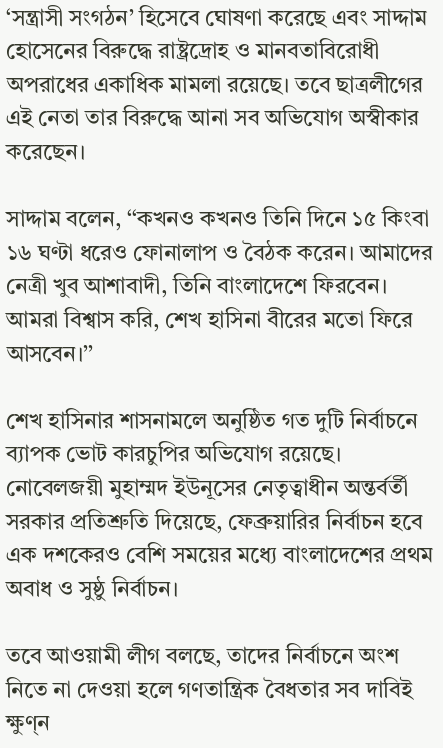‘সন্ত্রাসী সংগঠন’ হিসেবে ঘোষণা করেছে এবং সাদ্দাম হোসেনের বিরুদ্ধে রাষ্ট্রদ্রোহ ও মানবতাবিরোধী অপরাধের একাধিক মামলা রয়েছে। তবে ছাত্রলীগের এই নেতা তার বিরুদ্ধে আনা সব অভিযোগ অস্বীকার করেছেন।

সাদ্দাম বলেন, ‘‘কখনও কখনও তিনি দিনে ১৫ কিংবা ১৬ ঘণ্টা ধরেও ফোনালাপ ও বৈঠক করেন। আমাদের নেত্রী খুব আশাবাদী, তিনি বাংলাদেশে ফিরবেন। আমরা বিশ্বাস করি, শেখ হাসিনা বীরের মতো ফিরে আসবেন।’’

শেখ হাসিনার শাসনামলে অনুষ্ঠিত গত দুটি নির্বাচনে ব্যাপক ভোট কারচুপির অভিযোগ রয়েছে। নোবেলজয়ী মুহাম্মদ ইউনূসের নেতৃত্বাধীন অন্তর্বর্তী সরকার প্রতিশ্রুতি দিয়েছে, ফেব্রুয়ারির নির্বাচন হবে এক দশকেরও বেশি সময়ের মধ্যে বাংলাদেশের প্রথম অবাধ ও সুষ্ঠু নির্বাচন।

তবে আওয়ামী লীগ বলছে, তাদের নির্বাচনে অংশ নিতে না দেওয়া হলে গণতান্ত্রিক বৈধতার সব দাবিই ক্ষুণ্ন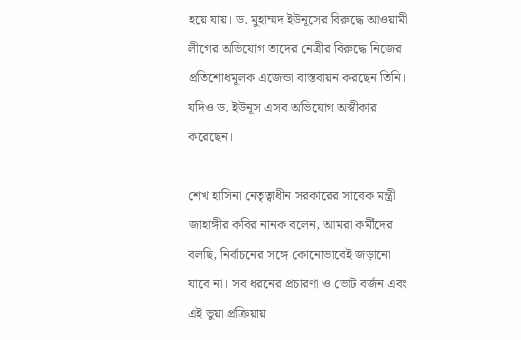হয়ে যায়। ড. মুহাম্মদ ইউনূসের বিরুদ্ধে আওয়ামী লীগের অভিযোগ তাদের নেত্রীর বিরুদ্ধে নিজের প্রতিশোধমূলক এজেন্ডা বাস্তবায়ন করছেন তিনি। যদিও ড. ইউনূস এসব অভিযোগ অস্বীকার করেছেন।

শেখ হাসিনা নেতৃত্বাধীন সরকারের সাবেক মন্ত্রী জাহাঙ্গীর কবির নানক বলেন, আমরা কর্মীদের বলছি, নির্বাচনের সঙ্গে কোনোভাবেই জড়ানো যাবে না। সব ধরনের প্রচারণা ও ভোট বর্জন এবং এই ভুয়া প্রক্রিয়ায়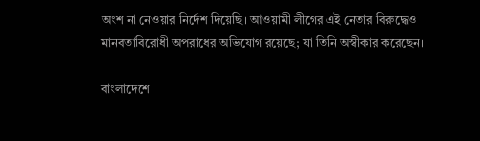অংশ না নেওয়ার নির্দেশ দিয়েছি। আওয়ামী লীগের এই নেতার বিরুদ্ধেও মানবতাবিরোধী অপরাধের অভিযোগ রয়েছে; যা তিনি অস্বীকার করেছেন।

বাংলাদেশে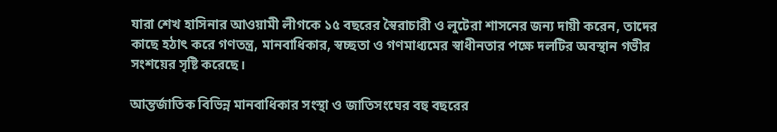যারা শেখ হাসিনার আওয়ামী লীগকে ১৫ বছরের স্বৈরাচারী ও লুটেরা শাসনের জন্য দায়ী করেন, তাদের কাছে হঠাৎ করে গণতন্ত্র, মানবাধিকার, স্বচ্ছতা ও গণমাধ্যমের স্বাধীনতার পক্ষে দলটির অবস্থান গভীর সংশয়ের সৃষ্টি করেছে।

আন্তর্জাতিক বিভিন্ন মানবাধিকার সংস্থা ও জাতিসংঘের বহু বছরের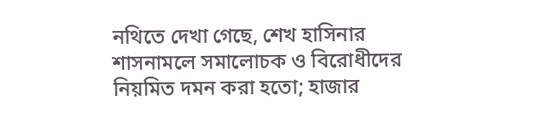নথিতে দেখা গেছে, শেখ হাসিনার শাসনামলে সমালোচক ও বিরোধীদের নিয়মিত দমন করা হতো; হাজার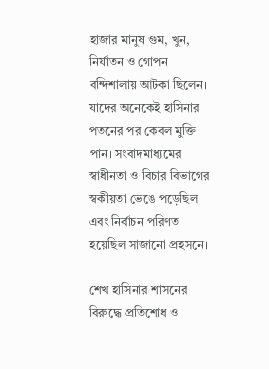হাজার মানুষ গুম, খুন, নির্যাতন ও গোপন বন্দিশালায় আটকা ছিলেন। যাদের অনেকেই হাসিনার পতনের পর কেবল মুক্তি পান। সংবাদমাধ্যমের স্বাধীনতা ও বিচার বিভাগের স্বকীয়তা ভেঙে পড়েছিল এবং নির্বাচন পরিণত হয়েছিল সাজানো প্রহসনে।

শেখ হাসিনার শাসনের বিরুদ্ধে প্রতিশোধ ও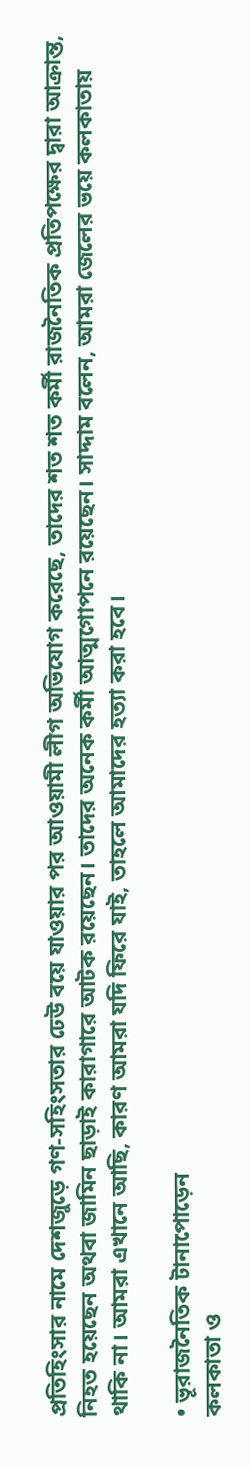প্রতিহিংসার নামে দেশজুড়ে গণ-সহিংসতার ঢেউ বয়ে যাওয়ার পর আওয়ামী লীগ অভিযোগ করেছে, তাদের শত শত কর্মী রাজনৈতিক প্রতিপক্ষের দ্বারা আক্রান্ত, নিহত হয়েছেন অথবা জামিন ছাড়াই কারাগারে আটক রয়েছেন। তাদের অনেক কর্মী আত্মগোপনে রয়েছেন। সাদ্দাম বলেন, আমরা জেলের ভয়ে কলকাতায় থাকি না। আমরা এখানে আছি, কারণ আমরা যদি ফিরে যাই, তাহলে আমাদের হত্যা করা হবে।

• ভূরাজনৈতিক টানাপোড়েন
কলকাতা ও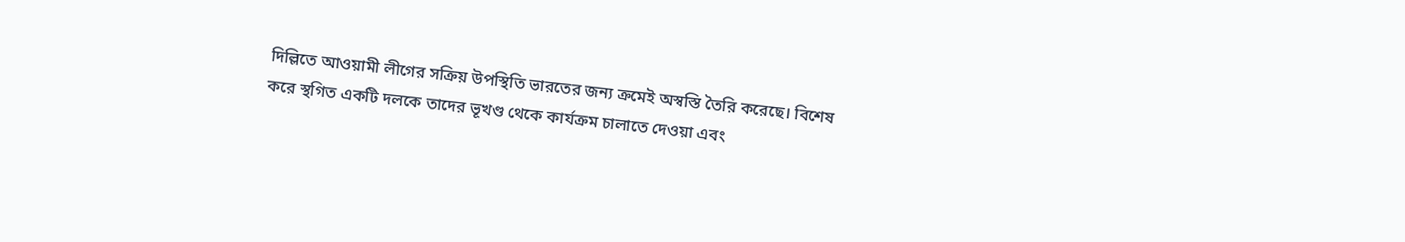দিল্লিতে আওয়ামী লীগের সক্রিয় উপস্থিতি ভারতের জন্য ক্রমেই অস্বস্তি তৈরি করেছে। বিশেষ করে স্থগিত একটি দলকে তাদের ভূখণ্ড থেকে কার্যক্রম চালাতে দেওয়া এবং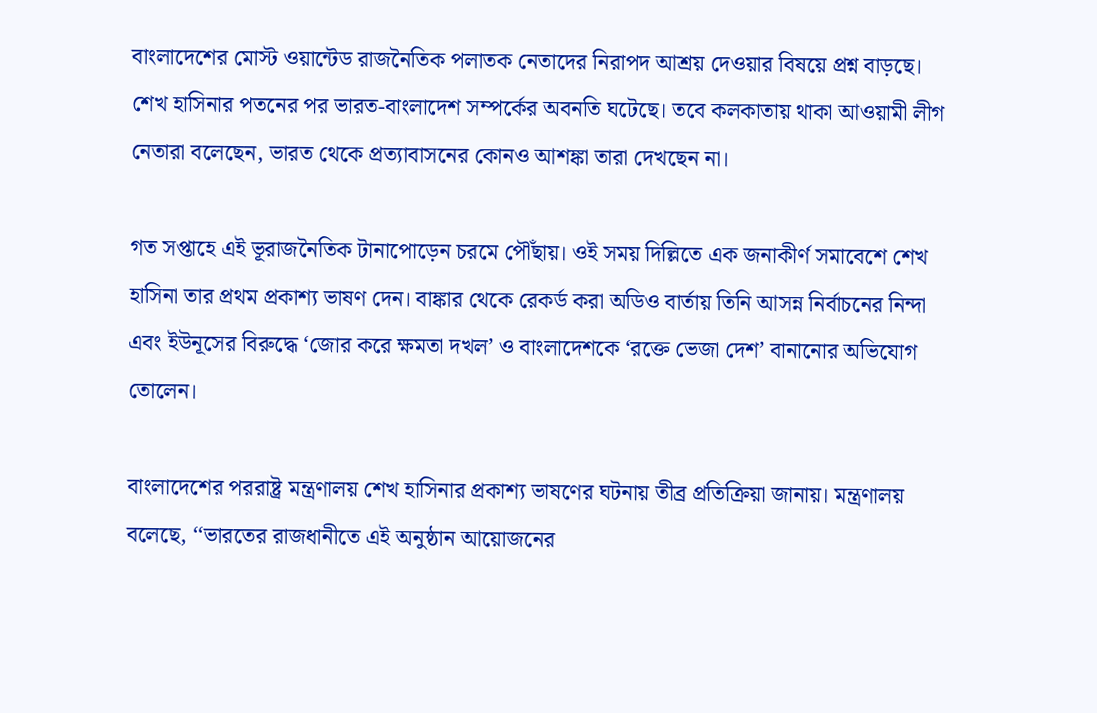বাংলাদেশের মোস্ট ওয়ান্টেড রাজনৈতিক পলাতক নেতাদের নিরাপদ আশ্রয় দেওয়ার বিষয়ে প্রশ্ন বাড়ছে। শেখ হাসিনার পতনের পর ভারত-বাংলাদেশ সম্পর্কের অবনতি ঘটেছে। তবে কলকাতায় থাকা আওয়ামী লীগ নেতারা বলেছেন, ভারত থেকে প্রত্যাবাসনের কোনও আশঙ্কা তারা দেখছেন না।

গত সপ্তাহে এই ভূরাজনৈতিক টানাপোড়েন চরমে পৌঁছায়। ওই সময় দিল্লিতে এক জনাকীর্ণ সমাবেশে শেখ হাসিনা তার প্রথম প্রকাশ্য ভাষণ দেন। বাঙ্কার থেকে রেকর্ড করা অডিও বার্তায় তিনি আসন্ন নির্বাচনের নিন্দা এবং ইউনূসের বিরুদ্ধে ‘জোর করে ক্ষমতা দখল’ ও বাংলাদেশকে ‘রক্তে ভেজা দেশ’ বানানোর অভিযোগ তোলেন।

বাংলাদেশের পররাষ্ট্র মন্ত্রণালয় শেখ হাসিনার প্রকাশ্য ভাষণের ঘটনায় তীব্র প্রতিক্রিয়া জানায়। মন্ত্রণালয় বলেছে, ‘‘ভারতের রাজধানীতে এই অনুষ্ঠান আয়োজনের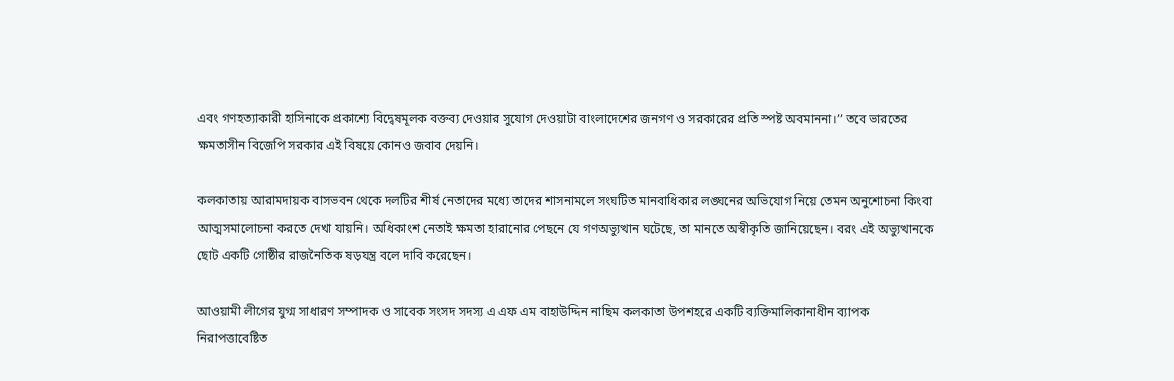এবং গণহত্যাকারী হাসিনাকে প্রকাশ্যে বিদ্বেষমূলক বক্তব্য দেওয়ার সুযোগ দেওয়াটা বাংলাদেশের জনগণ ও সরকারের প্রতি স্পষ্ট অবমাননা।’’ তবে ভারতের ক্ষমতাসীন বিজেপি সরকার এই বিষয়ে কোনও জবাব দেয়নি।

কলকাতায় আরামদায়ক বাসভবন থেকে দলটির শীর্ষ নেতাদের মধ্যে তাদের শাসনামলে সংঘটিত মানবাধিকার লঙ্ঘনের অভিযোগ নিয়ে তেমন অনুশোচনা কিংবা আত্মসমালোচনা করতে দেখা যায়নি। অধিকাংশ নেতাই ক্ষমতা হারানোর পেছনে যে গণঅভ্যুত্থান ঘটেছে, তা মানতে অস্বীকৃতি জানিয়েছেন। বরং এই অভ্যুত্থানকে ছোট একটি গোষ্ঠীর রাজনৈতিক ষড়যন্ত্র বলে দাবি করেছেন।

আওয়ামী লীগের যুগ্ম সাধারণ সম্পাদক ও সাবেক সংসদ সদস্য এ এফ এম বাহাউদ্দিন নাছিম কলকাতা উপশহরে একটি ব্যক্তিমালিকানাধীন ব্যাপক নিরাপত্তাবেষ্টিত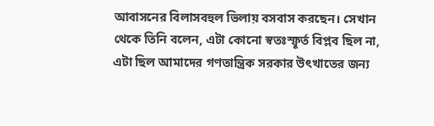আবাসনের বিলাসবহুল ভিলায় বসবাস করছেন। সেখান থেকে তিনি বলেন, এটা কোনো স্বতঃস্ফূর্ত বিপ্লব ছিল না, এটা ছিল আমাদের গণতান্ত্রিক সরকার উৎখাতের জন্য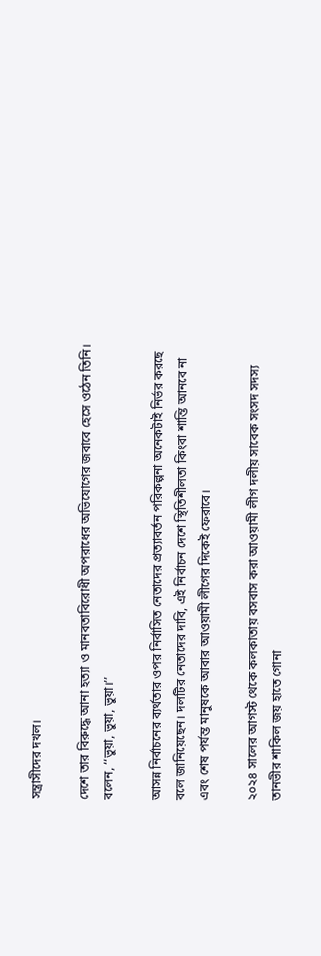সন্ত্রাসীদের দখল।

দেশে তার বিরুদ্ধে আনা হত্যা ও মানবতাবিরোধী অপরাধের অভিযোগের জবাবে হেসে ওঠেন তিনি। বলেন, ‘‘ভুয়া, ভুয়া, ভুয়া।’’

আসন্ন নির্বাচনের ব্যর্থতার ওপর নির্বাসিত নেতাদের প্রত্যাবর্তন পরিকল্পনা অনেকটাই নির্ভর করছে বলে জানিয়েছেন। দলটির নেতাদের দাবি, এই নির্বাচন দেশে স্থিতিশীলতা কিংবা শান্তি আনবে না এবং শেষ পর্যন্ত মানুষকে আবার আওয়ামী লীগের দিকেই ফেরাবে।

২০২৪ সালের আগস্ট থেকে কলকাতায় বসবাস করা আওয়ামী লীগ দলীয় সাবেক সংসদ সদস্য তানভীর শাকিল জয় হাতে গোনা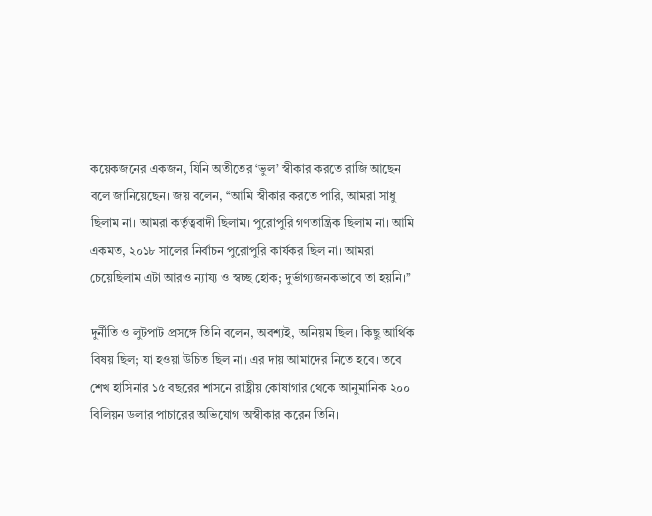কয়েকজনের একজন, যিনি অতীতের ‘ভুল’ স্বীকার করতে রাজি আছেন বলে জানিয়েছেন। জয় বলেন, ‘‘আমি স্বীকার করতে পারি, আমরা সাধু ছিলাম না। আমরা কর্তৃত্ববাদী ছিলাম। পুরোপুরি গণতান্ত্রিক ছিলাম না। আমি একমত, ২০১৮ সালের নির্বাচন পুরোপুরি কার্যকর ছিল না। আমরা চেয়েছিলাম এটা আরও ন্যায্য ও স্বচ্ছ হোক; দুর্ভাগ্যজনকভাবে তা হয়নি।’’

দুর্নীতি ও লুটপাট প্রসঙ্গে তিনি বলেন, অবশ্যই, অনিয়ম ছিল। কিছু আর্থিক বিষয় ছিল; যা হওয়া উচিত ছিল না। এর দায় আমাদের নিতে হবে। তবে শেখ হাসিনার ১৫ বছরের শাসনে রাষ্ট্রীয় কোষাগার থেকে আনুমানিক ২০০ বিলিয়ন ডলার পাচারের অভিযোগ অস্বীকার করেন তিনি।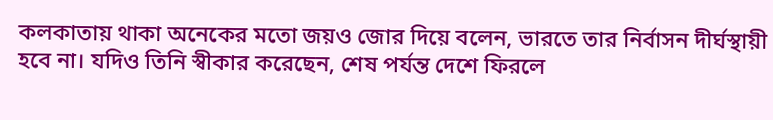কলকাতায় থাকা অনেকের মতো জয়ও জোর দিয়ে বলেন, ভারতে তার নির্বাসন দীর্ঘস্থায়ী হবে না। যদিও তিনি স্বীকার করেছেন, শেষ পর্যন্ত দেশে ফিরলে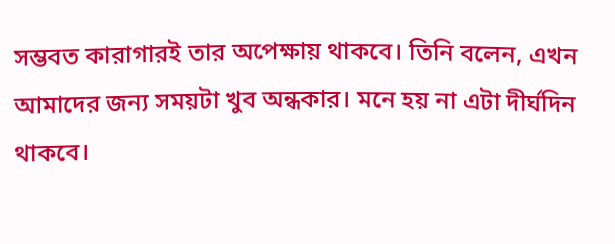সম্ভবত কারাগারই তার অপেক্ষায় থাকবে। তিনি বলেন, এখন আমাদের জন্য সময়টা খুব অন্ধকার। মনে হয় না এটা দীর্ঘদিন থাকবে।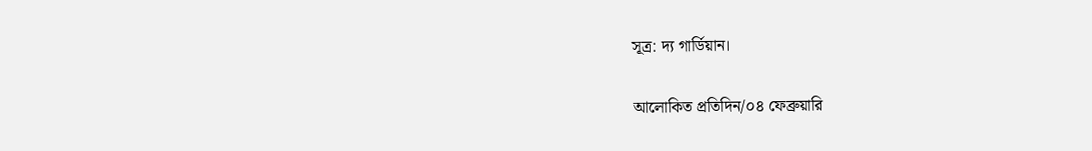সূত্র: দ্য গার্ডিয়ান।

আলোকিত প্রতিদিন/০৪ ফেব্রুয়ারি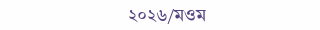২০২৬/মওম